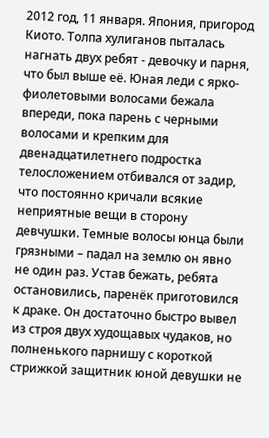2012 год, 11 января. Япония, пригород Киото. Толпа хулиганов пыталась нагнать двух ребят - девочку и парня, что был выше её. Юная леди с ярко-фиолетовыми волосами бежала впереди, пока парень с черными волосами и крепким для двенадцатилетнего подростка телосложением отбивался от задир, что постоянно кричали всякие неприятные вещи в сторону девчушки. Темные волосы юнца были грязными – падал на землю он явно не один раз. Устав бежать, ребята остановились, паренёк приготовился к драке. Он достаточно быстро вывел из строя двух худощавых чудаков, но полненького парнишу с короткой стрижкой защитник юной девушки не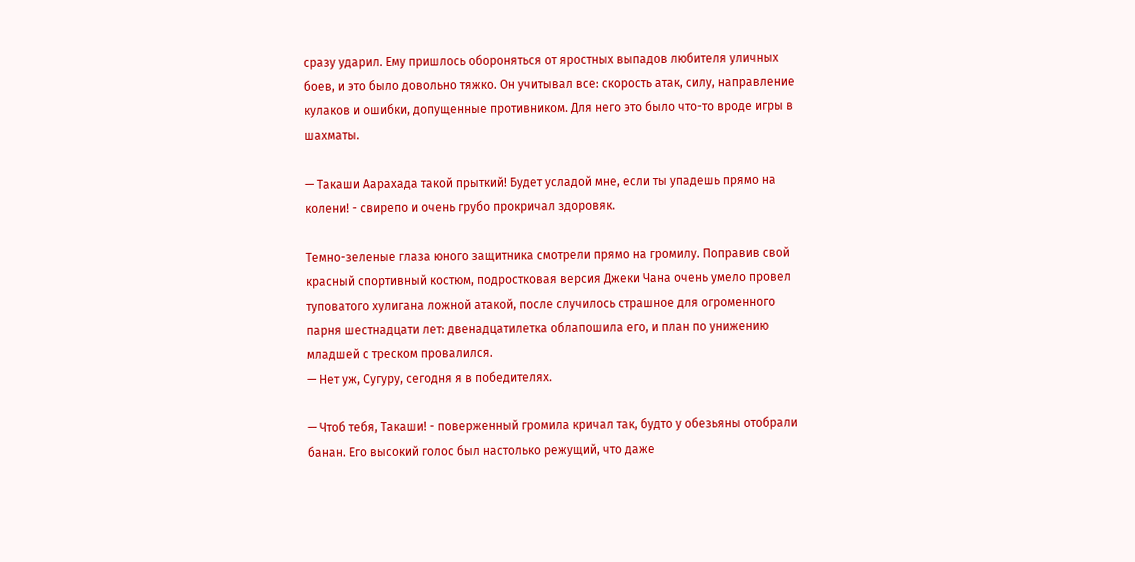сразу ударил. Ему пришлось обороняться от яростных выпадов любителя уличных боев, и это было довольно тяжко. Он учитывал все: скорость атак, силу, направление кулаков и ошибки, допущенные противником. Для него это было что-то вроде игры в шахматы.

— Такаши Аарахада такой прыткий! Будет усладой мне, если ты упадешь прямо на колени! - свирепо и очень грубо прокричал здоровяк.

Темно-зеленые глаза юного защитника смотрели прямо на громилу. Поправив свой красный спортивный костюм, подростковая версия Джеки Чана очень умело провел туповатого хулигана ложной атакой, после случилось страшное для огроменного парня шестнадцати лет: двенадцатилетка облапошила его, и план по унижению младшей с треском провалился.
— Нет уж, Сугуру, сегодня я в победителях.

— Чтоб тебя, Такаши! - поверженный громила кричал так, будто у обезьяны отобрали банан. Его высокий голос был настолько режущий, что даже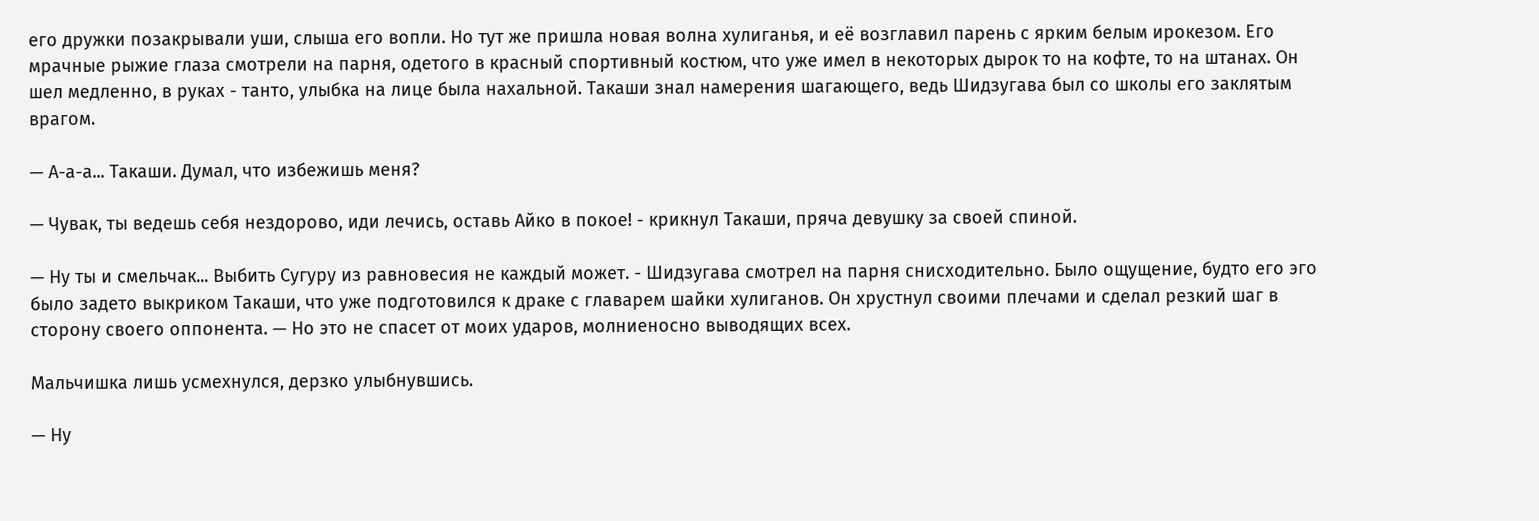его дружки позакрывали уши, слыша его вопли. Но тут же пришла новая волна хулиганья, и её возглавил парень с ярким белым ирокезом. Его мрачные рыжие глаза смотрели на парня, одетого в красный спортивный костюм, что уже имел в некоторых дырок то на кофте, то на штанах. Он шел медленно, в руках - танто, улыбка на лице была нахальной. Такаши знал намерения шагающего, ведь Шидзугава был со школы его заклятым врагом.

— А-а-а... Такаши. Думал, что избежишь меня?

— Чувак, ты ведешь себя нездорово, иди лечись, оставь Айко в покое! - крикнул Такаши, пряча девушку за своей спиной.

— Ну ты и смельчак... Выбить Сугуру из равновесия не каждый может. - Шидзугава смотрел на парня снисходительно. Было ощущение, будто его эго было задето выкриком Такаши, что уже подготовился к драке с главарем шайки хулиганов. Он хрустнул своими плечами и сделал резкий шаг в сторону своего оппонента. — Но это не спасет от моих ударов, молниеносно выводящих всех.

Мальчишка лишь усмехнулся, дерзко улыбнувшись.

— Ну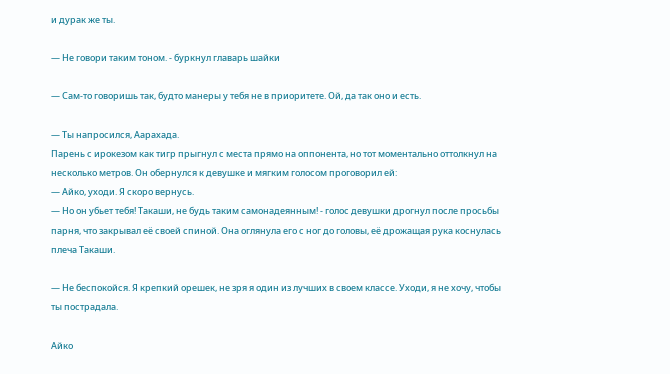и дурак же ты.

— Не говори таким тоном. - буркнул главарь шайки

— Сам-то говоришь так, будто манеры у тебя не в приоритете. Ой, да так оно и есть.

— Ты напросился, Аарахада.
Парень с ирокезом как тигр прыгнул с места прямо на оппонента, но тот моментально оттолкнул на несколько метров. Он обернулся к девушке и мягким голосом проговорил ей:
— Айко, уходи. Я скоро вернусь.
— Но он убьет тебя! Такаши, не будь таким самонадеянным! - голос девушки дрогнул после просьбы парня, что закрывал её своей спиной. Она оглянула его с ног до головы, её дрожащая рука коснулась плеча Такаши.

— Не беспокойся. Я крепкий орешек, не зря я один из лучших в своем классе. Уходи, я не хочу, чтобы ты пострадала.

Айко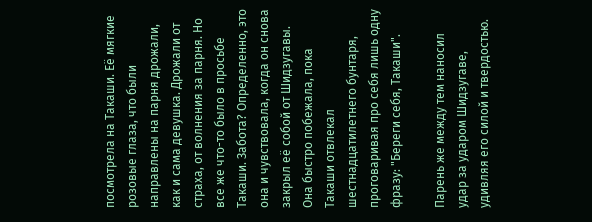посмотрела на Такаши. Её мягкие розовые глаза, что были направлены на парня дрожали, как и сама девушка. Дрожали от страха, от волнения за парня. Но все же что-то было в просьбе Такаши. Забота? Определенно, это она и чувствовала, когда он снова закрыл её собой от Шидзугавы. Она быстро побежала, пока Такаши отвлекал шестнадцатилетнего бунтаря, проговаривая про себя лишь одну фразу: "Береги себя, Такаши".

Парень же между тем наносил удар за ударом Шидзугаве, удивляя его силой и твердостью.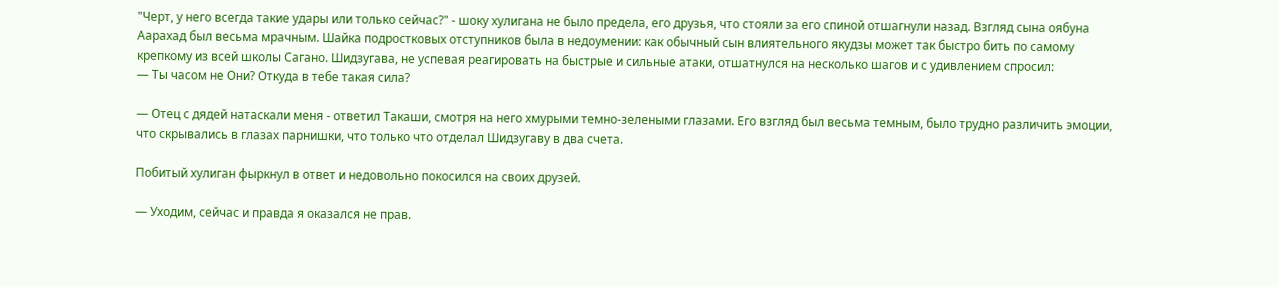"Черт, у него всегда такие удары или только сейчас?" - шоку хулигана не было предела, его друзья, что стояли за его спиной отшагнули назад. Взгляд сына оябуна Аарахад был весьма мрачным. Шайка подростковых отступников была в недоумении: как обычный сын влиятельного якудзы может так быстро бить по самому крепкому из всей школы Сагано. Шидзугава, не успевая реагировать на быстрые и сильные атаки, отшатнулся на несколько шагов и с удивлением спросил:
— Ты часом не Они? Откуда в тебе такая сила?

— Отец с дядей натаскали меня - ответил Такаши, смотря на него хмурыми темно-зелеными глазами. Его взгляд был весьма темным, было трудно различить эмоции, что скрывались в глазах парнишки, что только что отделал Шидзугаву в два счета.

Побитый хулиган фыркнул в ответ и недовольно покосился на своих друзей.

— Уходим, сейчас и правда я оказался не прав.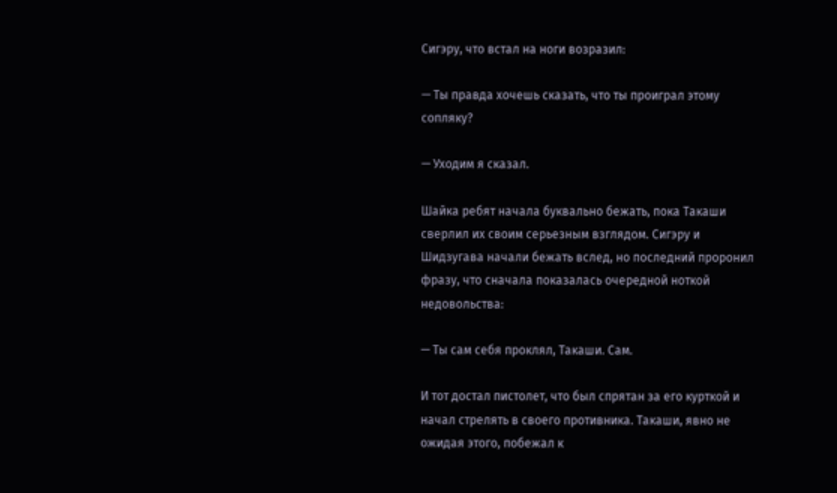Сигэру, что встал на ноги возразил:

— Ты правда хочешь сказать, что ты проиграл этому сопляку?

— Уходим я сказал.

Шайка ребят начала буквально бежать, пока Такаши сверлил их своим серьезным взглядом. Сигэру и Шидзугава начали бежать вслед, но последний проронил фразу, что сначала показалась очередной ноткой недовольства:

— Ты сам себя проклял, Такаши. Сам.

И тот достал пистолет, что был спрятан за его курткой и начал стрелять в своего противника. Такаши, явно не ожидая этого, побежал к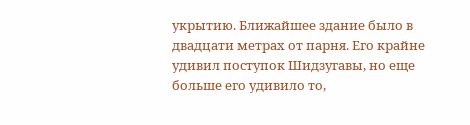укрытию. Ближайшее здание было в двадцати метрах от парня. Его крайне удивил поступок Шидзугавы, но еще больше его удивило то,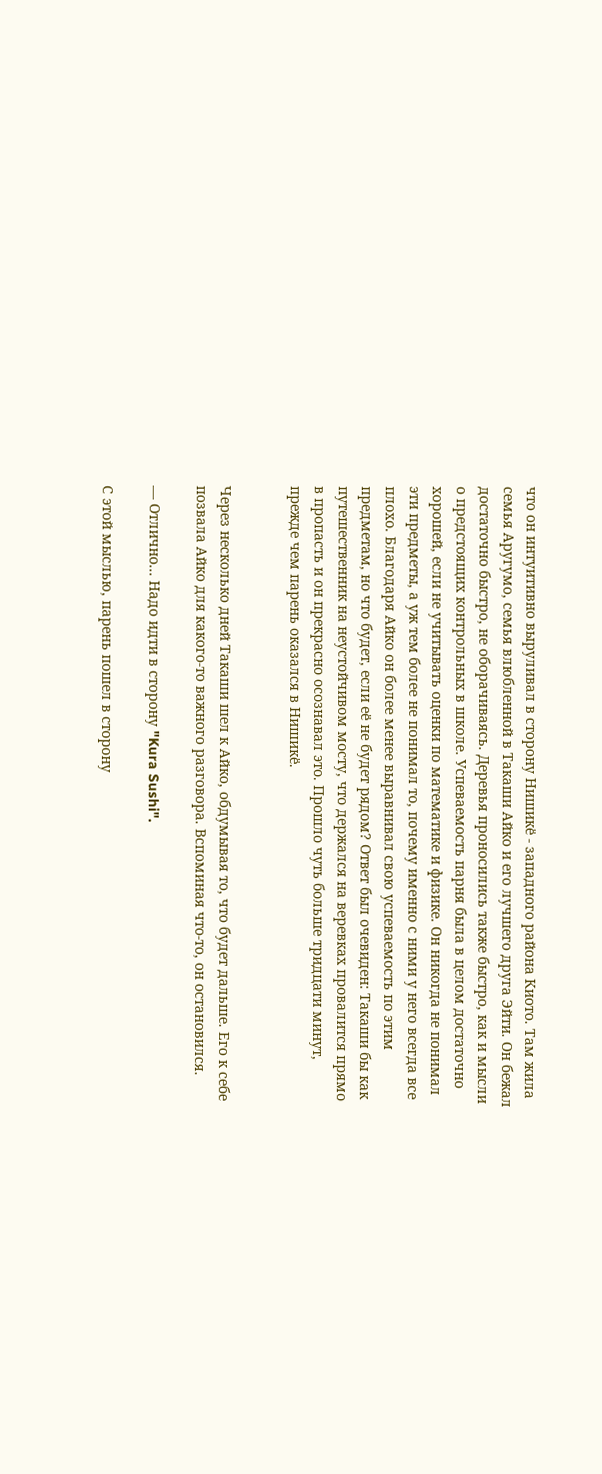что он интуитивно выруливал в сторону Нишикё - западного района Киото. Там жила семья Аругумо, семья влюбленной в Такаши Айко и его лучшего друга Эйти. Он бежал достаточно быстро, не оборачиваясь. Деревья проносились также быстро, как и мысли о предстоящих контрольных в школе. Успеваемость парня была в целом достаточно хорошей, если не учитывать оценки по математике и физике. Он никогда не понимал эти предметы, а уж тем более не понимал то, почему именно с ними у него всегда все плохо. Благодаря Айко он более менее выравнивал свою успеваемость по этим предметам, но что будет, если её не будет рядом? Ответ был очевиден: Такаши бы как путешественник на неустойчивом мосту, что держался на веревках провалится прямо в пропасть и он прекрасно осознавал это. Прошло чуть больше тридцати минут, прежде чем парень оказался в Нишикё.


Через несколько дней Такаши шел к Айко, обдумывая то, что будет дальше. Его к себе позвала Айко для какого-то важного разговора. Вспоминая что-то, он остановился.

— Отлично... Надо идти в сторону "Kura Sushi".

С этой мыслью, парень пошел в сторону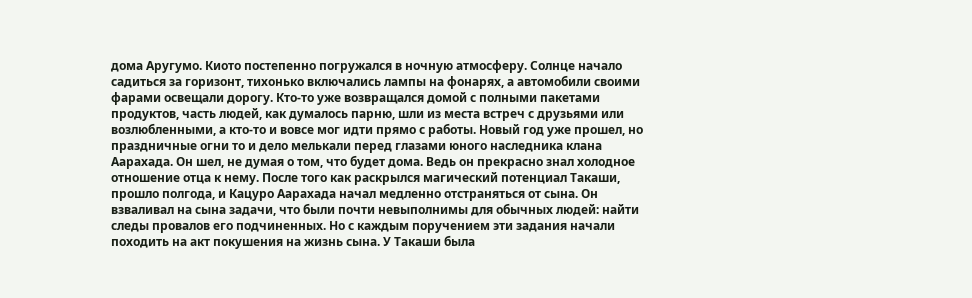дома Аругумо. Киото постепенно погружался в ночную атмосферу. Солнце начало садиться за горизонт, тихонько включались лампы на фонарях, а автомобили своими фарами освещали дорогу. Кто-то уже возвращался домой с полными пакетами продуктов, часть людей, как думалось парню, шли из места встреч с друзьями или возлюбленными, а кто-то и вовсе мог идти прямо с работы. Новый год уже прошел, но праздничные огни то и дело мелькали перед глазами юного наследника клана Аарахада. Он шел, не думая о том, что будет дома. Ведь он прекрасно знал холодное отношение отца к нему. После того как раскрылся магический потенциал Такаши, прошло полгода, и Кацуро Аарахада начал медленно отстраняться от сына. Он взваливал на сына задачи, что были почти невыполнимы для обычных людей: найти следы провалов его подчиненных. Но с каждым поручением эти задания начали походить на акт покушения на жизнь сына. У Такаши была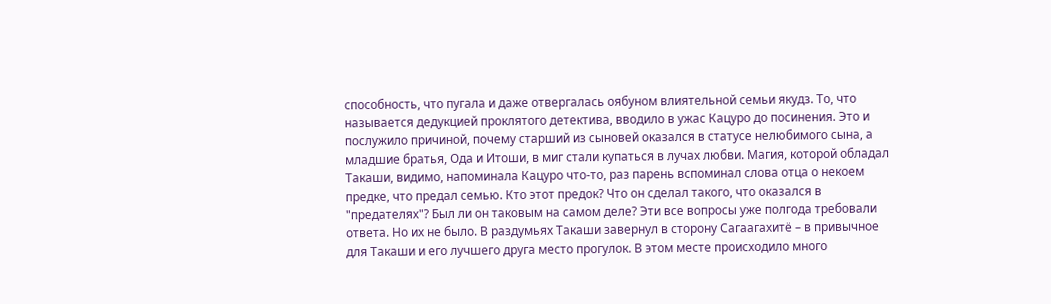способность, что пугала и даже отвергалась оябуном влиятельной семьи якудз. То, что называется дедукцией проклятого детектива, вводило в ужас Кацуро до посинения. Это и послужило причиной, почему старший из сыновей оказался в статусе нелюбимого сына, а младшие братья, Ода и Итоши, в миг стали купаться в лучах любви. Магия, которой обладал Такаши, видимо, напоминала Кацуро что-то, раз парень вспоминал слова отца о некоем предке, что предал семью. Кто этот предок? Что он сделал такого, что оказался в "предателях"? Был ли он таковым на самом деле? Эти все вопросы уже полгода требовали ответа. Но их не было. В раздумьях Такаши завернул в сторону Сагаагахитё – в привычное для Такаши и его лучшего друга место прогулок. В этом месте происходило много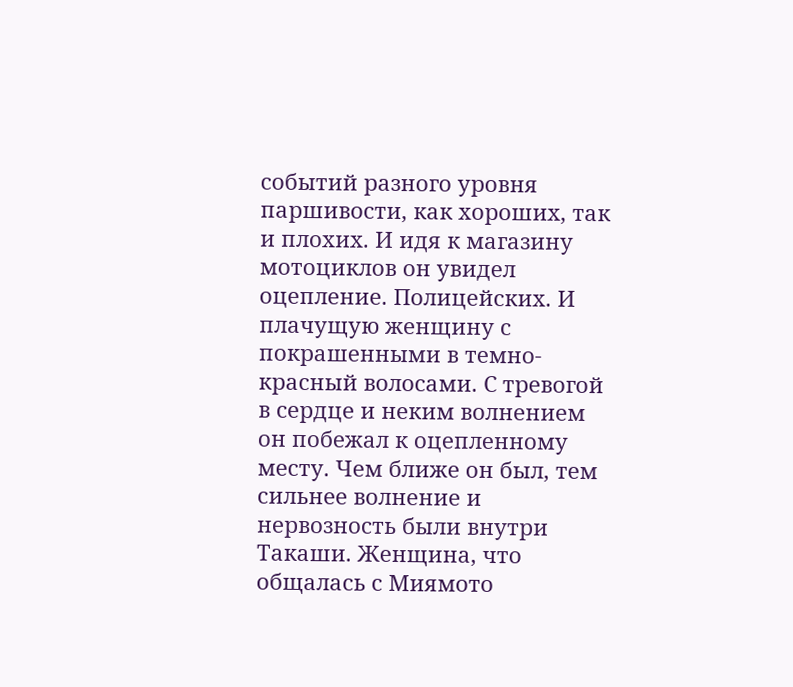событий разного уровня паршивости, как хороших, так и плохих. И идя к магазину мотоциклов он увидел оцепление. Полицейских. И плачущую женщину с покрашенными в темно-красный волосами. С тревогой в сердце и неким волнением он побежал к оцепленному месту. Чем ближе он был, тем сильнее волнение и нервозность были внутри Такаши. Женщина, что общалась с Миямото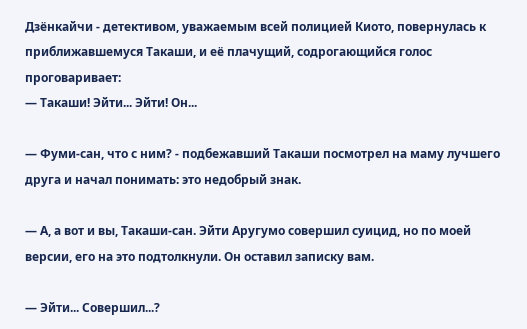Дзёнкайчи - детективом, уважаемым всей полицией Киото, повернулась к приближавшемуся Такаши, и её плачущий, содрогающийся голос проговаривает:
— Такаши! Эйти... Эйти! Он...

— Фуми-сан, что с ним? - подбежавший Такаши посмотрел на маму лучшего друга и начал понимать: это недобрый знак.

— А, а вот и вы, Такаши-сан. Эйти Аругумо совершил суицид, но по моей версии, его на это подтолкнули. Он оставил записку вам.

— Эйти... Совершил...?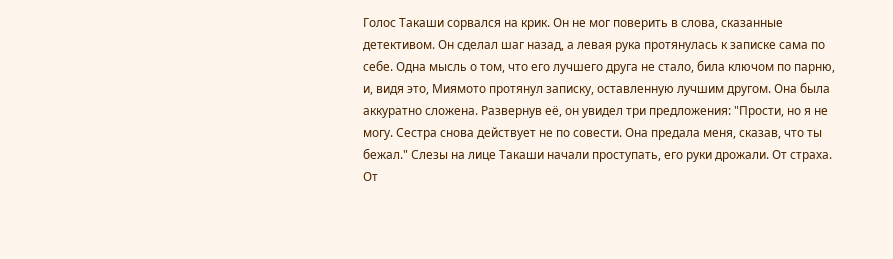Голос Такаши сорвался на крик. Он не мог поверить в слова, сказанные детективом. Он сделал шаг назад, а левая рука протянулась к записке сама по себе. Одна мысль о том, что его лучшего друга не стало, била ключом по парню, и, видя это, Миямото протянул записку, оставленную лучшим другом. Она была аккуратно сложена. Развернув её, он увидел три предложения: "Прости, но я не могу. Сестра снова действует не по совести. Она предала меня, сказав, что ты бежал." Слезы на лице Такаши начали проступать, его руки дрожали. От страха. От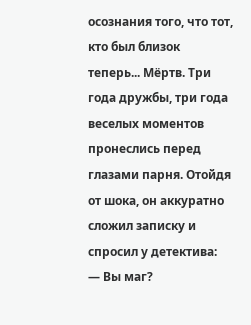осознания того, что тот, кто был близок теперь... Мёртв. Три года дружбы, три года веселых моментов пронеслись перед глазами парня. Отойдя от шока, он аккуратно сложил записку и спросил у детектива:
— Вы маг?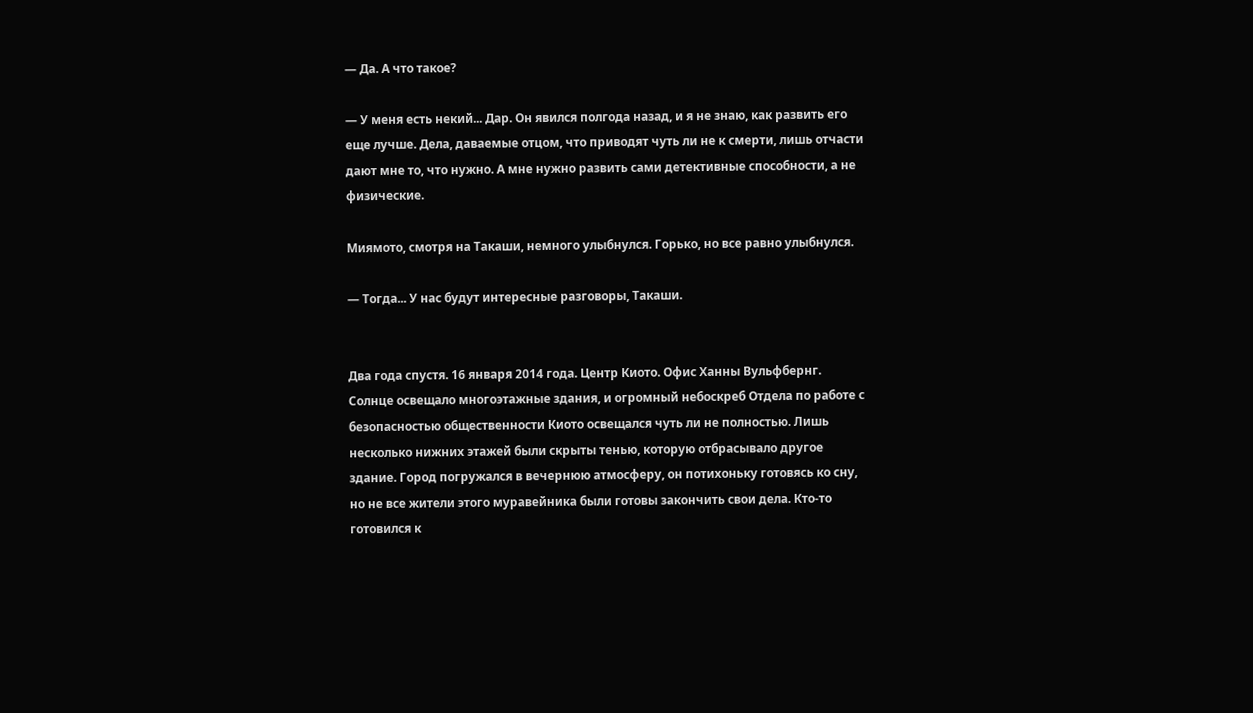— Да. А что такое?

— У меня есть некий... Дар. Он явился полгода назад, и я не знаю, как развить его еще лучше. Дела, даваемые отцом, что приводят чуть ли не к смерти, лишь отчасти дают мне то, что нужно. А мне нужно развить сами детективные способности, а не физические.

Миямото, смотря на Такаши, немного улыбнулся. Горько, но все равно улыбнулся.

— Тогда... У нас будут интересные разговоры, Такаши.


Два года спустя. 16 января 2014 года. Центр Киото. Офис Ханны Вульфбернг. Солнце освещало многоэтажные здания, и огромный небоскреб Отдела по работе с безопасностью общественности Киото освещался чуть ли не полностью. Лишь несколько нижних этажей были скрыты тенью, которую отбрасывало другое здание. Город погружался в вечернюю атмосферу, он потихоньку готовясь ко сну, но не все жители этого муравейника были готовы закончить свои дела. Кто-то готовился к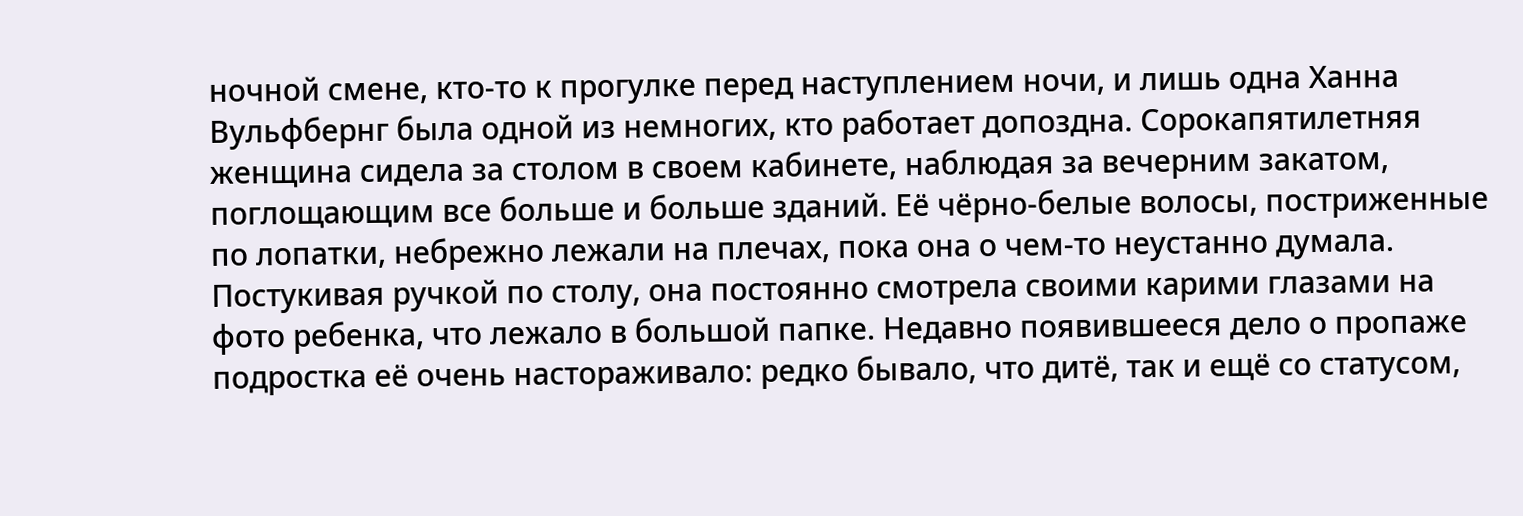ночной смене, кто-то к прогулке перед наступлением ночи, и лишь одна Ханна Вульфбернг была одной из немногих, кто работает допоздна. Сорокапятилетняя женщина сидела за столом в своем кабинете, наблюдая за вечерним закатом, поглощающим все больше и больше зданий. Её чёрно-белые волосы, постриженные по лопатки, небрежно лежали на плечах, пока она о чем-то неустанно думала. Постукивая ручкой по столу, она постоянно смотрела своими карими глазами на фото ребенка, что лежало в большой папке. Недавно появившееся дело о пропаже подростка её очень настораживало: редко бывало, что дитё, так и ещё со статусом,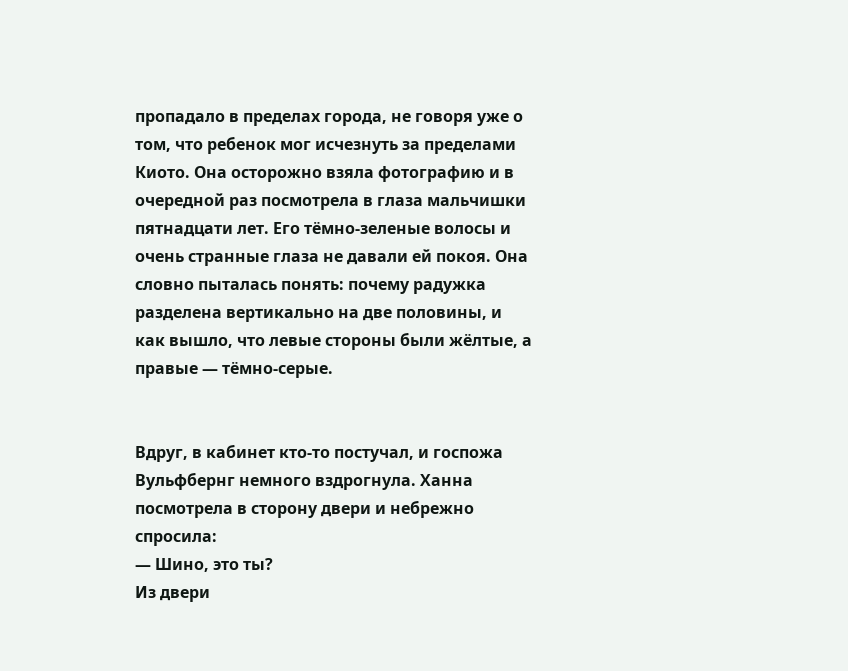пропадало в пределах города, не говоря уже о том, что ребенок мог исчезнуть за пределами Киото. Она осторожно взяла фотографию и в очередной раз посмотрела в глаза мальчишки пятнадцати лет. Его тёмно-зеленые волосы и очень странные глаза не давали ей покоя. Она словно пыталась понять: почему радужка разделена вертикально на две половины, и как вышло, что левые стороны были жёлтые, а правые — тёмно-серые.


Вдруг, в кабинет кто-то постучал, и госпожа Вульфбернг немного вздрогнула. Ханна посмотрела в сторону двери и небрежно спросила:
— Шино, это ты?
Из двери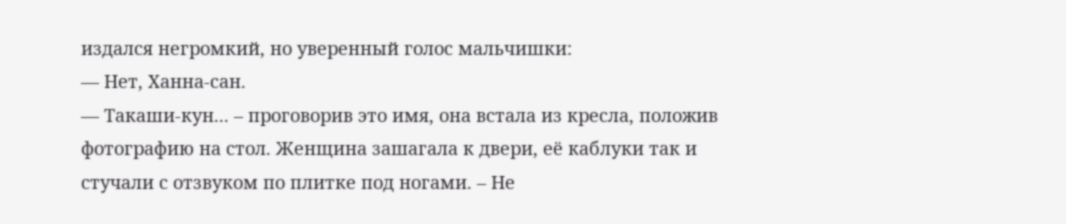издался негромкий, но уверенный голос мальчишки:
— Нет, Ханна-сан.
— Такаши-кун... – проговорив это имя, она встала из кресла, положив фотографию на стол. Женщина зашагала к двери, её каблуки так и стучали с отзвуком по плитке под ногами. – Не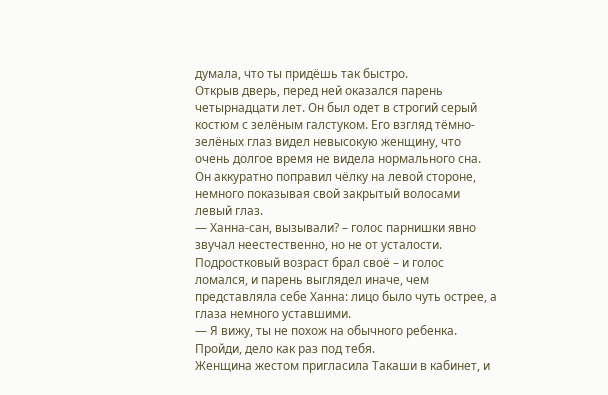думала, что ты придёшь так быстро.
Открыв дверь, перед ней оказался парень четырнадцати лет. Он был одет в строгий серый костюм с зелёным галстуком. Его взгляд тёмно-зелёных глаз видел невысокую женщину, что очень долгое время не видела нормального сна. Он аккуратно поправил чёлку на левой стороне, немного показывая свой закрытый волосами левый глаз.
— Ханна-сан, вызывали? – голос парнишки явно звучал неестественно, но не от усталости. Подростковый возраст брал своё – и голос ломался, и парень выглядел иначе, чем представляла себе Ханна: лицо было чуть острее, а глаза немного уставшими.
— Я вижу, ты не похож на обычного ребенка. Пройди, дело как раз под тебя.
Женщина жестом пригласила Такаши в кабинет, и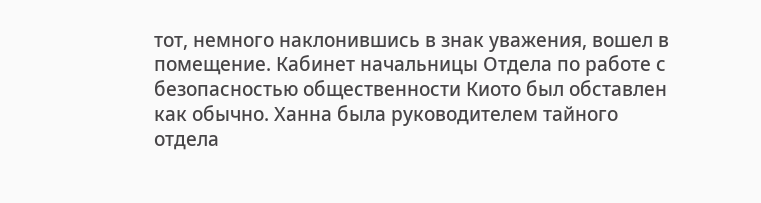тот, немного наклонившись в знак уважения, вошел в помещение. Кабинет начальницы Отдела по работе с безопасностью общественности Киото был обставлен как обычно. Ханна была руководителем тайного отдела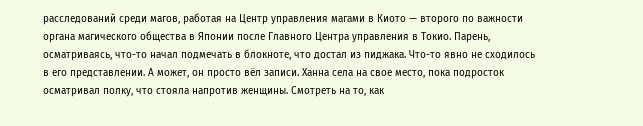расследований среди магов, работая на Центр управления магами в Киото — второго по важности органа магического общества в Японии после Главного Центра управления в Токио. Парень, осматриваясь, что-то начал подмечать в блокноте, что достал из пиджака. Что-то явно не сходилось в его представлении. А может, он просто вёл записи. Ханна села на свое место, пока подросток осматривал полку, что стояла напротив женщины. Смотреть на то, как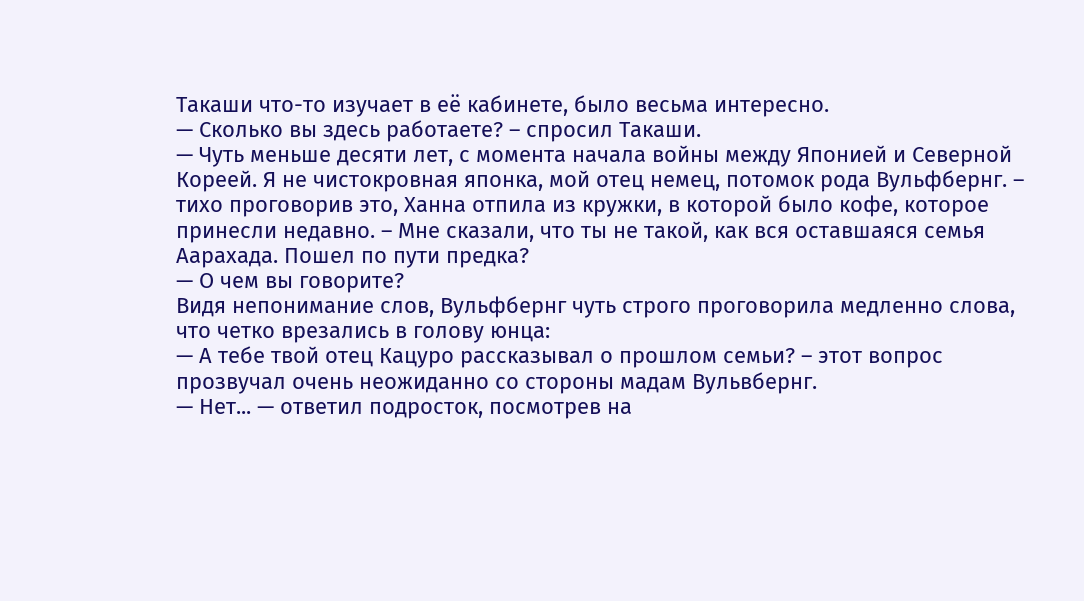Такаши что-то изучает в её кабинете, было весьма интересно.
— Сколько вы здесь работаете? – спросил Такаши.
— Чуть меньше десяти лет, с момента начала войны между Японией и Северной Кореей. Я не чистокровная японка, мой отец немец, потомок рода Вульфбернг. – тихо проговорив это, Ханна отпила из кружки, в которой было кофе, которое принесли недавно. – Мне сказали, что ты не такой, как вся оставшаяся семья Аарахада. Пошел по пути предка?
— О чем вы говорите?
Видя непонимание слов, Вульфбернг чуть строго проговорила медленно слова, что четко врезались в голову юнца:
— А тебе твой отец Кацуро рассказывал о прошлом семьи? – этот вопрос прозвучал очень неожиданно со стороны мадам Вульвбернг.
— Нет... — ответил подросток, посмотрев на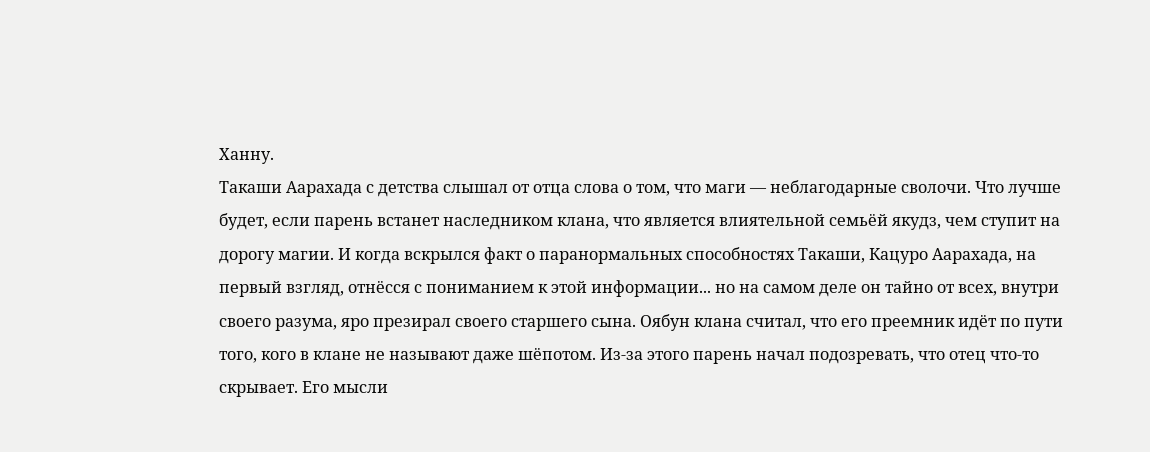Ханну.
Такаши Аарахада с детства слышал от отца слова о том, что маги — неблагодарные сволочи. Что лучше будет, если парень встанет наследником клана, что является влиятельной семьёй якудз, чем ступит на дорогу магии. И когда вскрылся факт о паранормальных способностях Такаши, Кацуро Аарахада, на первый взгляд, отнёсся с пониманием к этой информации... но на самом деле он тайно от всех, внутри своего разума, яро презирал своего старшего сына. Оябун клана считал, что его преемник идёт по пути того, кого в клане не называют даже шёпотом. Из-за этого парень начал подозревать, что отец что-то скрывает. Его мысли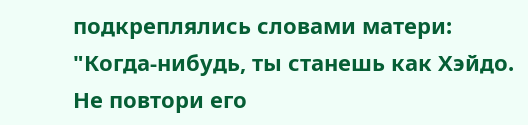подкреплялись словами матери: "Когда-нибудь, ты станешь как Хэйдо. Не повтори его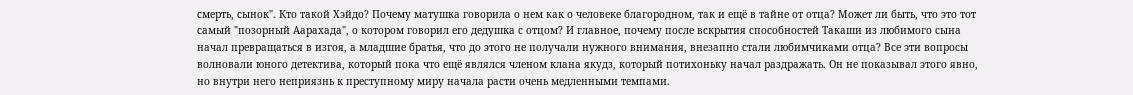смерть, сынок". Кто такой Хэйдо? Почему матушка говорила о нем как о человеке благородном, так и ещё в тайне от отца? Может ли быть, что это тот самый "позорный Аарахада", о котором говорил его дедушка с отцом? И главное, почему после вскрытия способностей Такаши из любимого сына начал превращаться в изгоя, а младшие братья, что до этого не получали нужного внимания, внезапно стали любимчиками отца? Все эти вопросы волновали юного детектива, который пока что ещё являлся членом клана якудз, который потихоньку начал раздражать. Он не показывал этого явно, но внутри него неприязнь к преступному миру начала расти очень медленными темпами.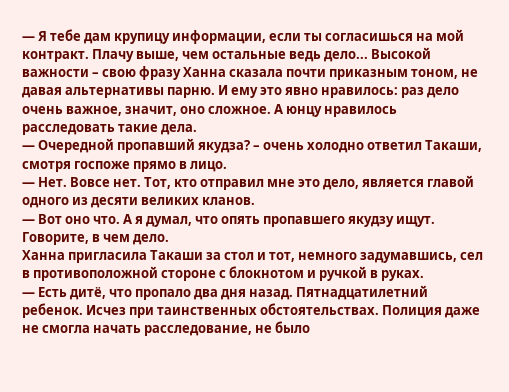— Я тебе дам крупицу информации, если ты согласишься на мой контракт. Плачу выше, чем остальные ведь дело... Высокой важности – свою фразу Ханна сказала почти приказным тоном, не давая альтернативы парню. И ему это явно нравилось: раз дело очень важное, значит, оно сложное. А юнцу нравилось расследовать такие дела.
— Очередной пропавший якудза? – очень холодно ответил Такаши, смотря госпоже прямо в лицо.
— Нет. Вовсе нет. Тот, кто отправил мне это дело, является главой одного из десяти великих кланов.
— Вот оно что. А я думал, что опять пропавшего якудзу ищут. Говорите, в чем дело.
Ханна пригласила Такаши за стол и тот, немного задумавшись, сел в противоположной стороне с блокнотом и ручкой в руках.
— Есть дитё, что пропало два дня назад. Пятнадцатилетний ребенок. Исчез при таинственных обстоятельствах. Полиция даже не смогла начать расследование, не было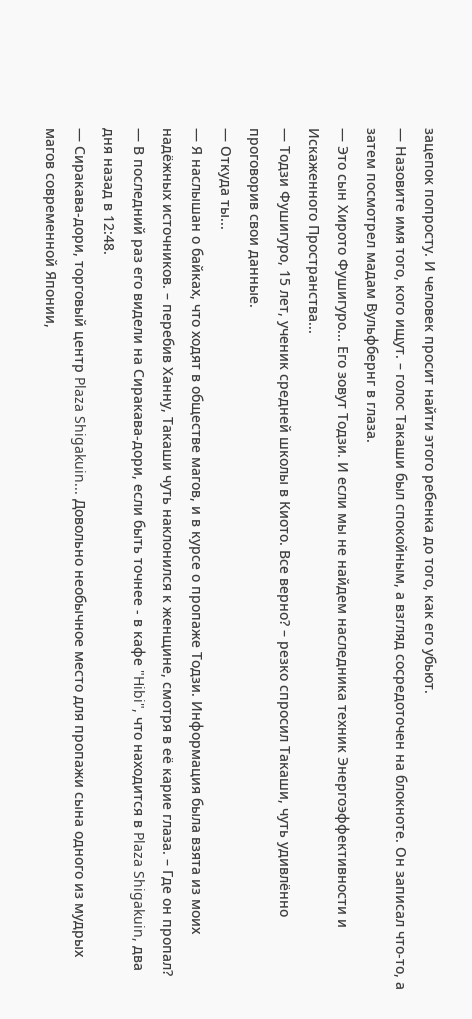зацепок попросту. И человек просит найти этого ребенка до того, как его убьют.
— Назовите имя того, кого ищут. – голос Такаши был спокойным, а взгляд сосредоточен на блокноте. Он записал что-то, а затем посмотрел мадам Вульфбернг в глаза.
— Это сын Хирото Фушигуро... Его зовут Тодзи. И если мы не найдем наследника техник Энергоэффективности и Искаженного Пространства...
— Тодзи Фушигуро, 15 лет, ученик средней школы в Киото. Все верно? – резко спросил Такаши, чуть удивлённо проговорив свои данные.
— Откуда ты...
— Я наслышан о байках, что ходят в обществе магов, и в курсе о пропаже Тодзи. Информация была взята из моих надёжных источников. – перебив Ханну, Такаши чуть наклонился к женщине, смотря в её карие глаза. – Где он пропал?
— В последний раз его видели на Сиракава-дори, если быть точнее - в кафе "Hibi", что находится в Plaza Shigakuin, два дня назад в 12:48.
— Сиракава-дори, торговый центр Plaza Shigakuin... Довольно необычное место для пропажи сына одного из мудрых магов современной Японии,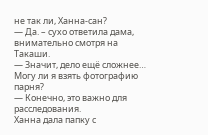не так ли, Ханна-сан?
— Да. – сухо ответила дама, внимательно смотря на Такаши.
— Значит, дело ещё сложнее… Могу ли я взять фотографию парня?
— Конечно, это важно для расследования.
Ханна дала папку с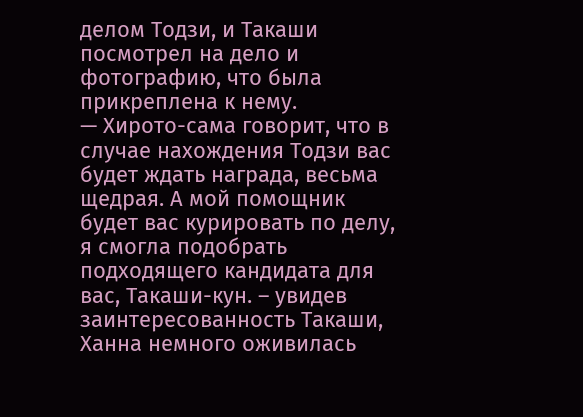делом Тодзи, и Такаши посмотрел на дело и фотографию, что была прикреплена к нему.
— Хирото-сама говорит, что в случае нахождения Тодзи вас будет ждать награда, весьма щедрая. А мой помощник будет вас курировать по делу, я смогла подобрать подходящего кандидата для вас, Такаши-кун. – увидев заинтересованность Такаши, Ханна немного оживилась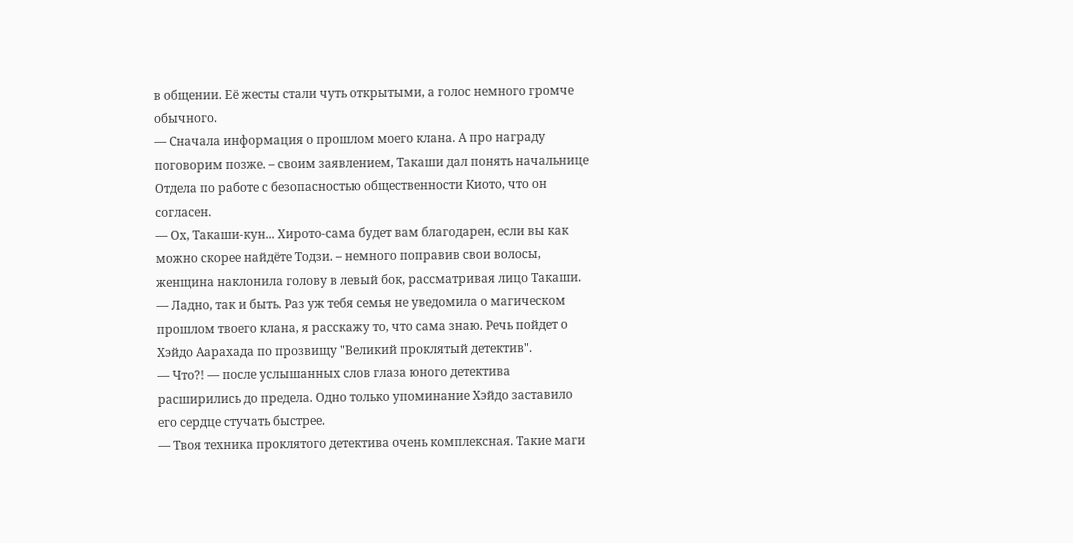в общении. Её жесты стали чуть открытыми, а голос немного громче обычного.
— Сначала информация о прошлом моего клана. А про награду поговорим позже. – своим заявлением, Такаши дал понять начальнице Отдела по работе с безопасностью общественности Киото, что он согласен.
— Ох, Такаши-кун... Хирото-сама будет вам благодарен, если вы как можно скорее найдёте Тодзи. – немного поправив свои волосы, женщина наклонила голову в левый бок, рассматривая лицо Такаши. — Ладно, так и быть. Раз уж тебя семья не уведомила о магическом прошлом твоего клана, я расскажу то, что сама знаю. Речь пойдет о Хэйдо Аарахада по прозвищу "Великий проклятый детектив".
— Что?! — после услышанных слов глаза юного детектива расширились до предела. Одно только упоминание Хэйдо заставило его сердце стучать быстрее.
— Твоя техника проклятого детектива очень комплексная. Такие маги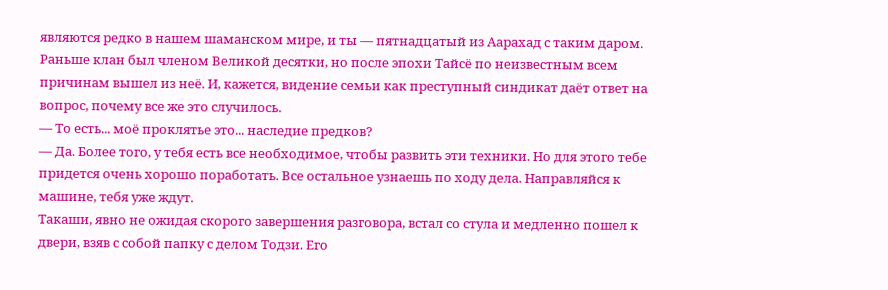являются редко в нашем шаманском мире, и ты — пятнадцатый из Аарахад с таким даром. Раньше клан был членом Великой десятки, но после эпохи Тайсё по неизвестным всем причинам вышел из неё. И, кажется, видение семьи как преступный синдикат даёт ответ на вопрос, почему все же это случилось.
— То есть... моё проклятье это... наследие предков?
— Да. Более того, у тебя есть все необходимое, чтобы развить эти техники. Но для этого тебе придется очень хорошо поработать. Все остальное узнаешь по ходу дела. Направляйся к машине, тебя уже ждут.
Такаши, явно не ожидая скорого завершения разговора, встал со стула и медленно пошел к двери, взяв с собой папку с делом Тодзи. Его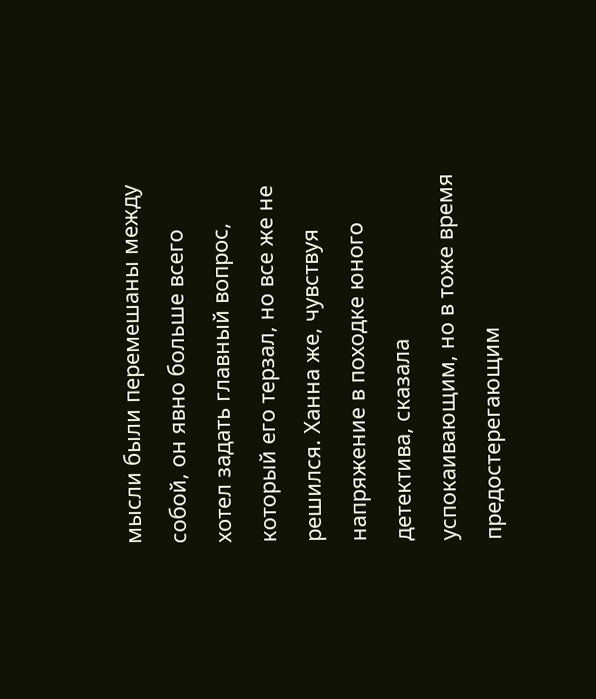мысли были перемешаны между собой, он явно больше всего хотел задать главный вопрос, который его терзал, но все же не решился. Ханна же, чувствуя напряжение в походке юного детектива, сказала успокаивающим, но в тоже время предостерегающим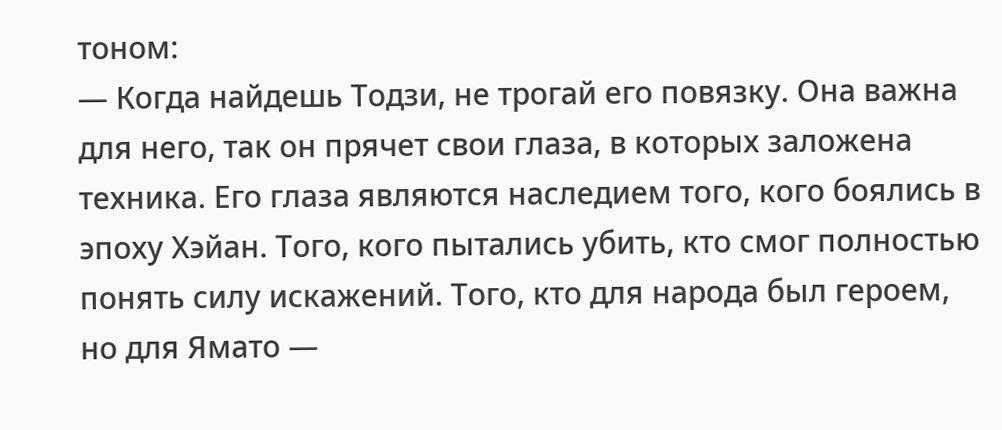тоном:
— Когда найдешь Тодзи, не трогай его повязку. Она важна для него, так он прячет свои глаза, в которых заложена техника. Его глаза являются наследием того, кого боялись в эпоху Хэйан. Того, кого пытались убить, кто смог полностью понять силу искажений. Того, кто для народа был героем, но для Ямато —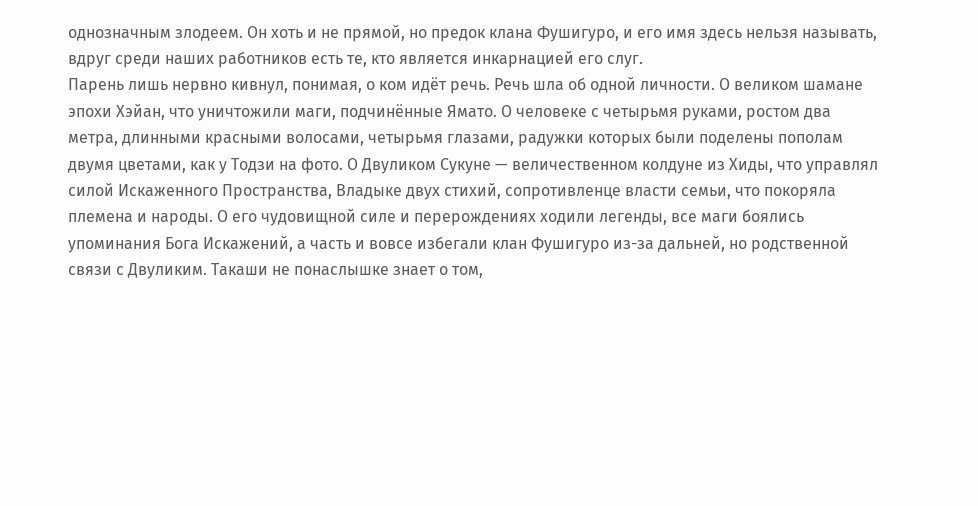однозначным злодеем. Он хоть и не прямой, но предок клана Фушигуро, и его имя здесь нельзя называть, вдруг среди наших работников есть те, кто является инкарнацией его слуг.
Парень лишь нервно кивнул, понимая, о ком идёт речь. Речь шла об одной личности. О великом шамане эпохи Хэйан, что уничтожили маги, подчинённые Ямато. О человеке с четырьмя руками, ростом два метра, длинными красными волосами, четырьмя глазами, радужки которых были поделены пополам двумя цветами, как у Тодзи на фото. О Двуликом Сукуне — величественном колдуне из Хиды, что управлял силой Искаженного Пространства, Владыке двух стихий, сопротивленце власти семьи, что покоряла племена и народы. О его чудовищной силе и перерождениях ходили легенды, все маги боялись упоминания Бога Искажений, а часть и вовсе избегали клан Фушигуро из-за дальней, но родственной связи с Двуликим. Такаши не понаслышке знает о том,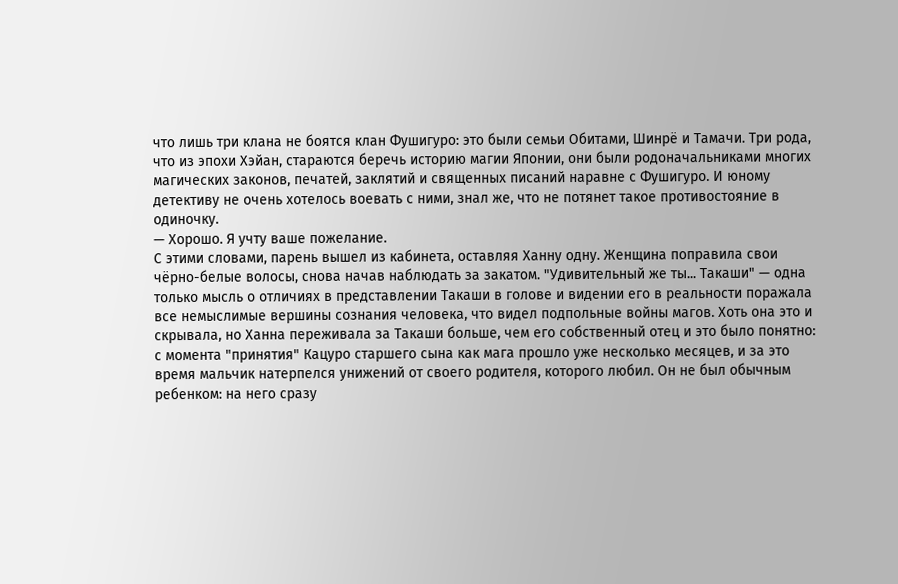что лишь три клана не боятся клан Фушигуро: это были семьи Обитами, Шинрё и Тамачи. Три рода, что из эпохи Хэйан, стараются беречь историю магии Японии, они были родоначальниками многих магических законов, печатей, заклятий и священных писаний наравне с Фушигуро. И юному детективу не очень хотелось воевать с ними, знал же, что не потянет такое противостояние в одиночку.
— Хорошо. Я учту ваше пожелание.
С этими словами, парень вышел из кабинета, оставляя Ханну одну. Женщина поправила свои чёрно-белые волосы, снова начав наблюдать за закатом. "Удивительный же ты... Такаши" — одна только мысль о отличиях в представлении Такаши в голове и видении его в реальности поражала все немыслимые вершины сознания человека, что видел подпольные войны магов. Хоть она это и скрывала, но Ханна переживала за Такаши больше, чем его собственный отец и это было понятно: с момента "принятия" Кацуро старшего сына как мага прошло уже несколько месяцев, и за это время мальчик натерпелся унижений от своего родителя, которого любил. Он не был обычным ребенком: на него сразу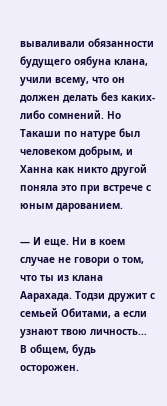вываливали обязанности будущего оябуна клана, учили всему, что он должен делать без каких-либо сомнений. Но Такаши по натуре был человеком добрым, и Ханна как никто другой поняла это при встрече с юным дарованием.

— И еще. Ни в коем случае не говори о том, что ты из клана Аарахада. Тодзи дружит с семьей Обитами, а если узнают твою личность... В общем, будь осторожен.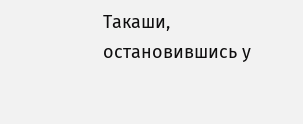Такаши, остановившись у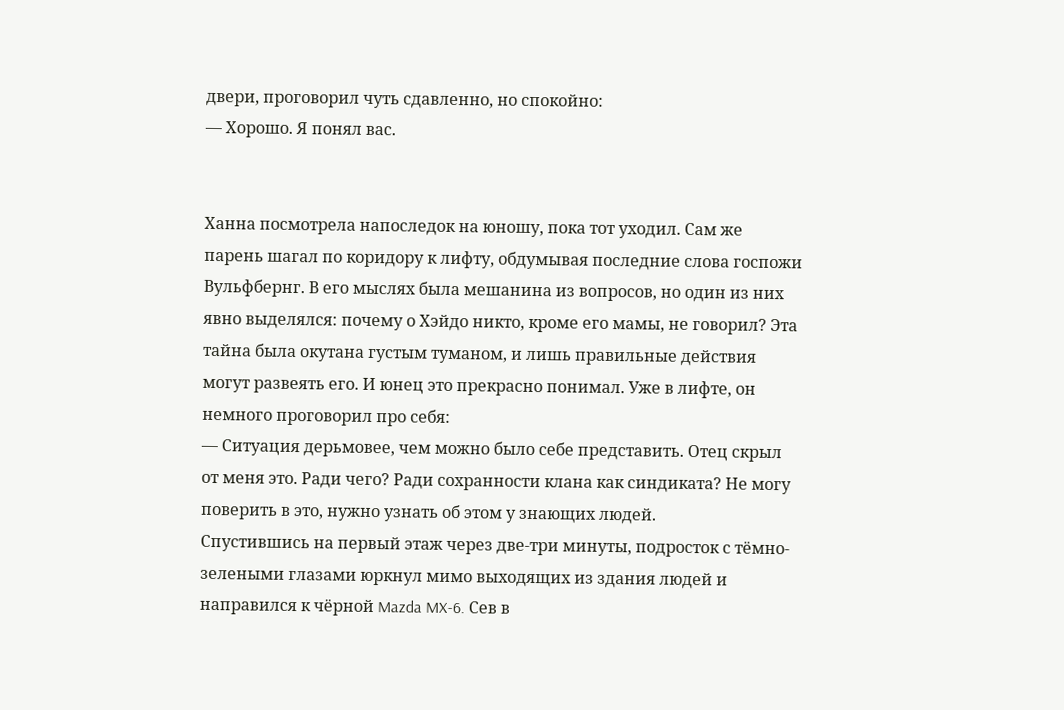двери, проговорил чуть сдавленно, но спокойно:
— Хорошо. Я понял вас.


Ханна посмотрела напоследок на юношу, пока тот уходил. Сам же парень шагал по коридору к лифту, обдумывая последние слова госпожи Вульфбернг. В его мыслях была мешанина из вопросов, но один из них явно выделялся: почему о Хэйдо никто, кроме его мамы, не говорил? Эта тайна была окутана густым туманом, и лишь правильные действия могут развеять его. И юнец это прекрасно понимал. Уже в лифте, он немного проговорил про себя:
— Ситуация дерьмовее, чем можно было себе представить. Отец скрыл от меня это. Ради чего? Ради сохранности клана как синдиката? Не могу поверить в это, нужно узнать об этом у знающих людей.
Спустившись на первый этаж через две-три минуты, подросток с тёмно-зелеными глазами юркнул мимо выходящих из здания людей и направился к чёрной Mazda MX-6. Сев в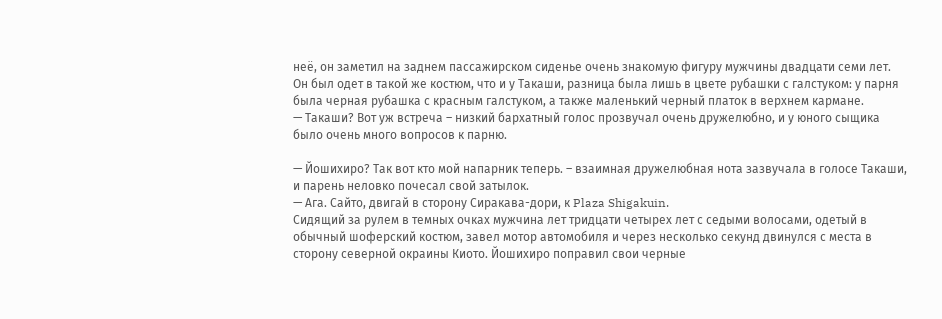неё, он заметил на заднем пассажирском сиденье очень знакомую фигуру мужчины двадцати семи лет. Он был одет в такой же костюм, что и у Такаши, разница была лишь в цвете рубашки с галстуком: у парня была черная рубашка с красным галстуком, а также маленький черный платок в верхнем кармане.
— Такаши? Вот уж встреча – низкий бархатный голос прозвучал очень дружелюбно, и у юного сыщика было очень много вопросов к парню.

— Йошихиро? Так вот кто мой напарник теперь. – взаимная дружелюбная нота зазвучала в голосе Такаши, и парень неловко почесал свой затылок.
— Ага. Сайто, двигай в сторону Сиракава-дори, к Plaza Shigakuin.
Сидящий за рулем в темных очках мужчина лет тридцати четырех лет с седыми волосами, одетый в обычный шоферский костюм, завел мотор автомобиля и через несколько секунд двинулся с места в сторону северной окраины Киото. Йошихиро поправил свои черные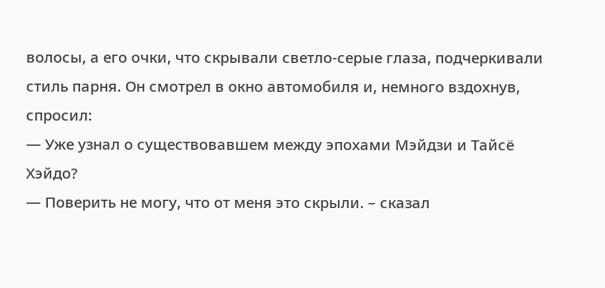волосы, а его очки, что скрывали светло-серые глаза, подчеркивали стиль парня. Он смотрел в окно автомобиля и, немного вздохнув, спросил:
— Уже узнал о существовавшем между эпохами Мэйдзи и Тайсё Хэйдо?
— Поверить не могу, что от меня это скрыли. – сказал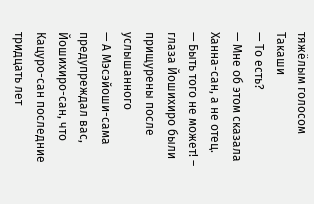тяжёлым голосом Такаши
— То есть?
— Мне об этом сказала Ханна-сан, а не отец.
— Быть того не может! – глаза Йошихиро были прищурены после услышанного
— А Мэсэйоши-сама предупреждал вас, Йошихиро-сан, что Кацуро-сан последние тридцать лет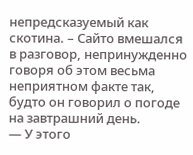непредсказуемый как скотина. – Сайто вмешался в разговор, непринужденно говоря об этом весьма неприятном факте так, будто он говорил о погоде на завтрашний день.
— У этого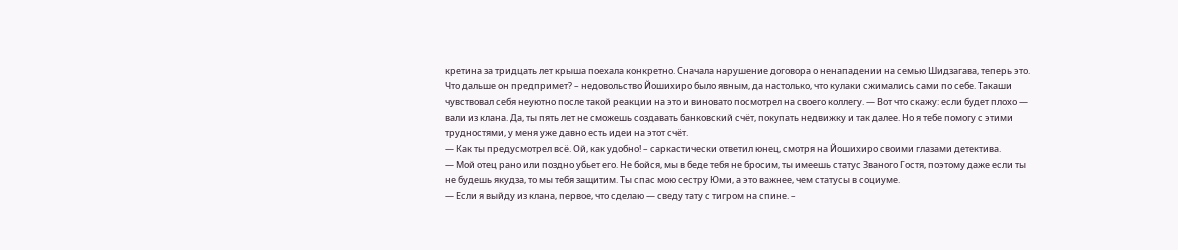кретина за тридцать лет крыша поехала конкретно. Сначала нарушение договора о ненападении на семью Шидзагава, теперь это. Что дальше он предпримет? – недовольство Йошихиро было явным, да настолько, что кулаки сжимались сами по себе. Такаши чувствовал себя неуютно после такой реакции на это и виновато посмотрел на своего коллегу. — Вот что скажу: если будет плохо — вали из клана. Да, ты пять лет не сможешь создавать банковский счёт, покупать недвижку и так далее. Но я тебе помогу с этими трудностями, у меня уже давно есть идеи на этот счёт.
— Как ты предусмотрел всё. Ой, как удобно! – саркастически ответил юнец, смотря на Йошихиро своими глазами детектива.
— Мой отец рано или поздно убьет его. Не бойся, мы в беде тебя не бросим, ты имеешь статус Званого Гостя, поэтому даже если ты не будешь якудза, то мы тебя защитим. Ты спас мою сестру Юми, а это важнее, чем статусы в социуме.
— Если я выйду из клана, первое, что сделаю — сведу тату с тигром на спине. –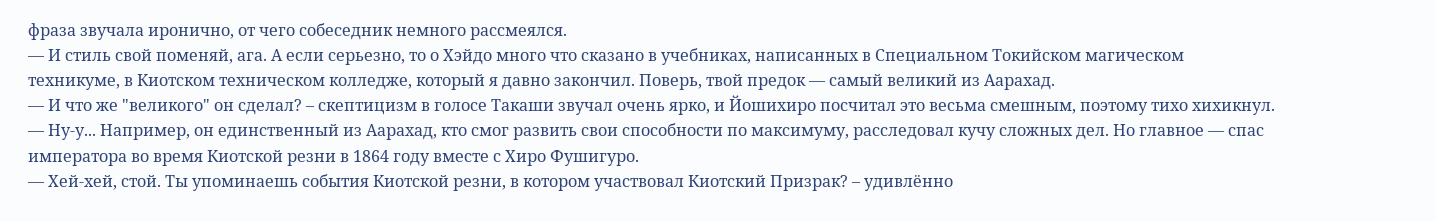фраза звучала иронично, от чего собеседник немного рассмеялся.
— И стиль свой поменяй, ага. А если серьезно, то о Хэйдо много что сказано в учебниках, написанных в Специальном Токийском магическом техникуме, в Киотском техническом колледже, который я давно закончил. Поверь, твой предок — самый великий из Аарахад.
— И что же "великого" он сделал? – скептицизм в голосе Такаши звучал очень ярко, и Йошихиро посчитал это весьма смешным, поэтому тихо хихикнул.
— Ну-у... Например, он единственный из Аарахад, кто смог развить свои способности по максимуму, расследовал кучу сложных дел. Но главное — спас императора во время Киотской резни в 1864 году вместе с Хиро Фушигуро.
— Хей-хей, стой. Ты упоминаешь события Киотской резни, в котором участвовал Киотский Призрак? – удивлённо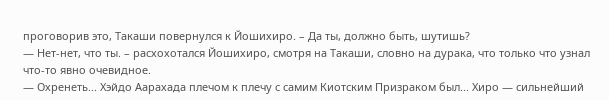проговорив это, Такаши повернулся к Йошихиро. – Да ты, должно быть, шутишь?
— Нет-нет, что ты. – расхохотался Йошихиро, смотря на Такаши, словно на дурака, что только что узнал что-то явно очевидное.
— Охренеть... Хэйдо Аарахада плечом к плечу с самим Киотским Призраком был... Хиро — сильнейший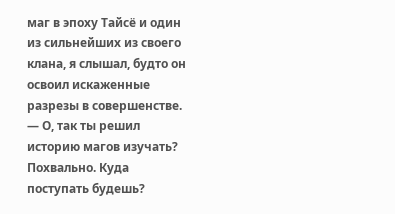маг в эпоху Тайсё и один из сильнейших из своего клана, я слышал, будто он освоил искаженные разрезы в совершенстве.
— О, так ты решил историю магов изучать? Похвально. Куда поступать будешь?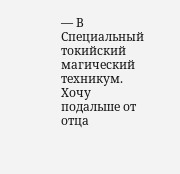— В Специальный токийский магический техникум. Хочу подальше от отца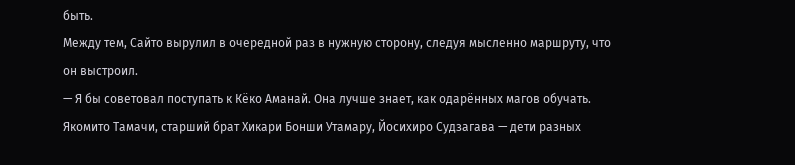быть.
Между тем, Сайто вырулил в очередной раз в нужную сторону, следуя мысленно маршруту, что он выстроил.
— Я бы советовал поступать к Кёко Аманай. Она лучше знает, как одарённых магов обучать. Якомито Тамачи, старший брат Хикари Бонши Утамару, Йосихиро Судзагава — дети разных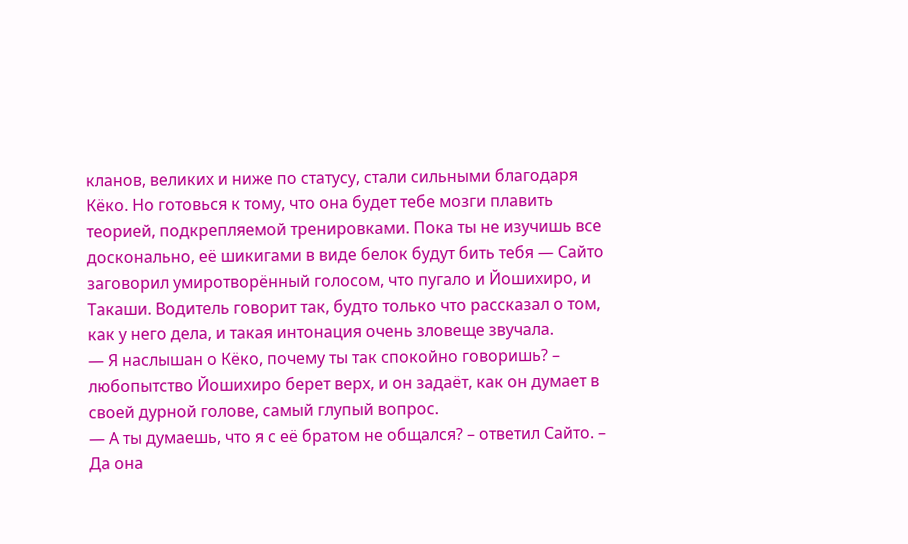кланов, великих и ниже по статусу, стали сильными благодаря Кёко. Но готовься к тому, что она будет тебе мозги плавить теорией, подкрепляемой тренировками. Пока ты не изучишь все досконально, её шикигами в виде белок будут бить тебя — Сайто заговорил умиротворённый голосом, что пугало и Йошихиро, и Такаши. Водитель говорит так, будто только что рассказал о том, как у него дела, и такая интонация очень зловеще звучала.
— Я наслышан о Кёко, почему ты так спокойно говоришь? – любопытство Йошихиро берет верх, и он задаёт, как он думает в своей дурной голове, самый глупый вопрос.
— А ты думаешь, что я с её братом не общался? – ответил Сайто. – Да она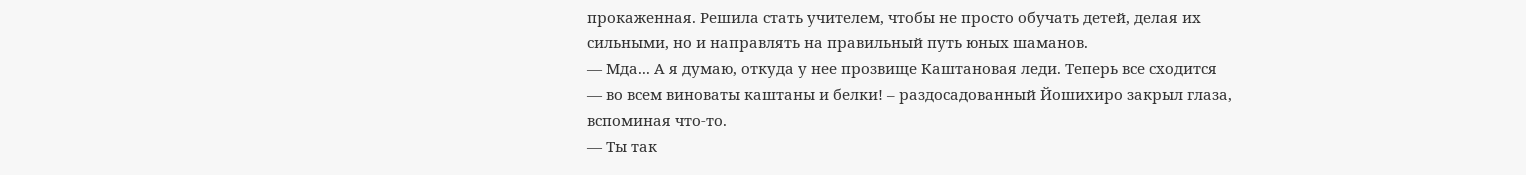прокаженная. Решила стать учителем, чтобы не просто обучать детей, делая их сильными, но и направлять на правильный путь юных шаманов.
— Мда... А я думаю, откуда у нее прозвище Каштановая леди. Теперь все сходится — во всем виноваты каштаны и белки! – раздосадованный Йошихиро закрыл глаза, вспоминая что-то.
— Ты так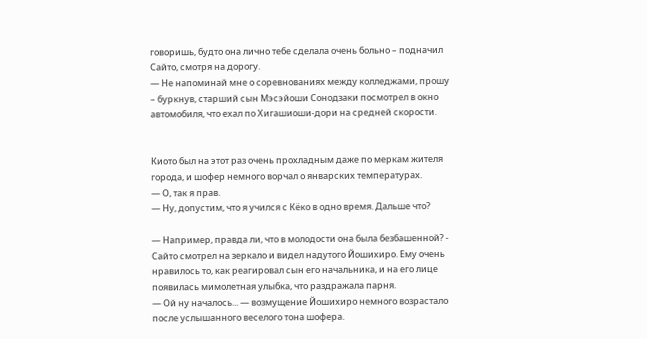говоришь, будто она лично тебе сделала очень больно – подначил Сайто, смотря на дорогу.
— Не напоминай мне о соревнованиях между колледжами, прошу – буркнув, старший сын Мэсэйоши Сонодзаки посмотрел в окно автомобиля, что ехал по Хигашиоши-дори на средней скорости.


Киото был на этот раз очень прохладным даже по меркам жителя города, и шофер немного ворчал о январских температурах.
— О, так я прав.
— Ну, допустим, что я учился с Кёко в одно время. Дальше что?

— Например, правда ли, что в молодости она была безбашенной? - Сайто смотрел на зеркало и видел надутого Йошихиро. Ему очень нравилось то, как реагировал сын его начальника, и на его лице появилась мимолетная улыбка, что раздражала парня.
— Ой ну началось... — возмущение Йошихиро немного возрастало после услышанного веселого тона шофера.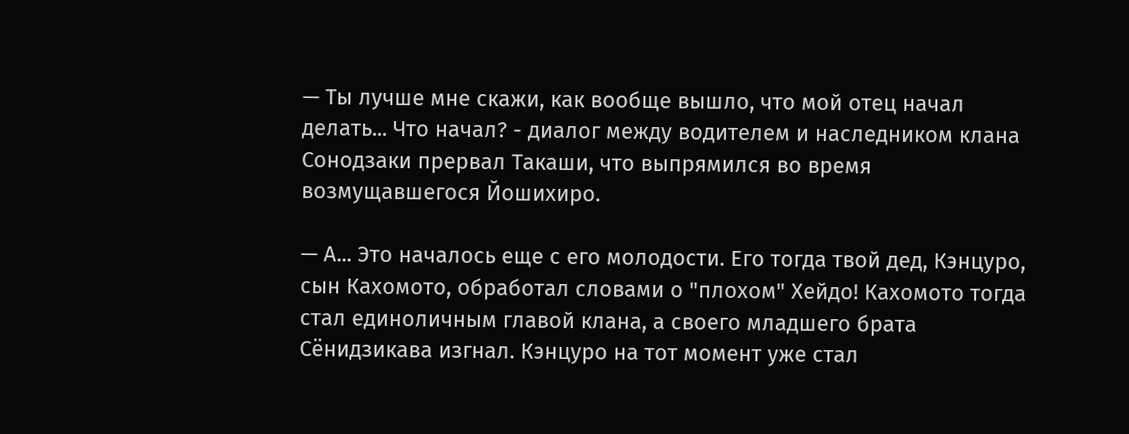— Ты лучше мне скажи, как вообще вышло, что мой отец начал делать... Что начал? - диалог между водителем и наследником клана Сонодзаки прервал Такаши, что выпрямился во время возмущавшегося Йошихиро.

— А... Это началось еще с его молодости. Его тогда твой дед, Кэнцуро, сын Кахомото, обработал словами о "плохом" Хейдо! Кахомото тогда стал единоличным главой клана, а своего младшего брата Сёнидзикава изгнал. Кэнцуро на тот момент уже стал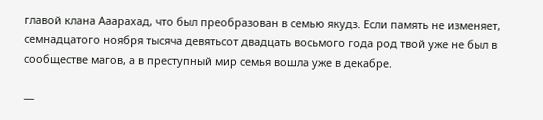главой клана Ааарахад, что был преобразован в семью якудз. Если память не изменяет, семнадцатого ноября тысяча девятьсот двадцать восьмого года род твой уже не был в сообществе магов, а в преступный мир семья вошла уже в декабре.

—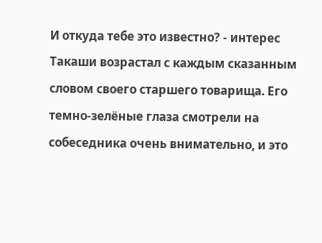И откуда тебе это известно? - интерес Такаши возрастал с каждым сказанным словом своего старшего товарища. Его темно-зелёные глаза смотрели на собеседника очень внимательно, и это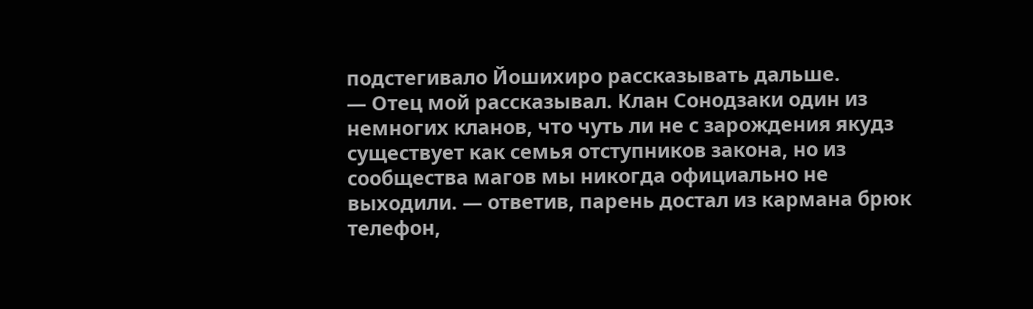подстегивало Йошихиро рассказывать дальше.
— Отец мой рассказывал. Клан Сонодзаки один из немногих кланов, что чуть ли не с зарождения якудз существует как семья отступников закона, но из сообщества магов мы никогда официально не выходили. — ответив, парень достал из кармана брюк телефон,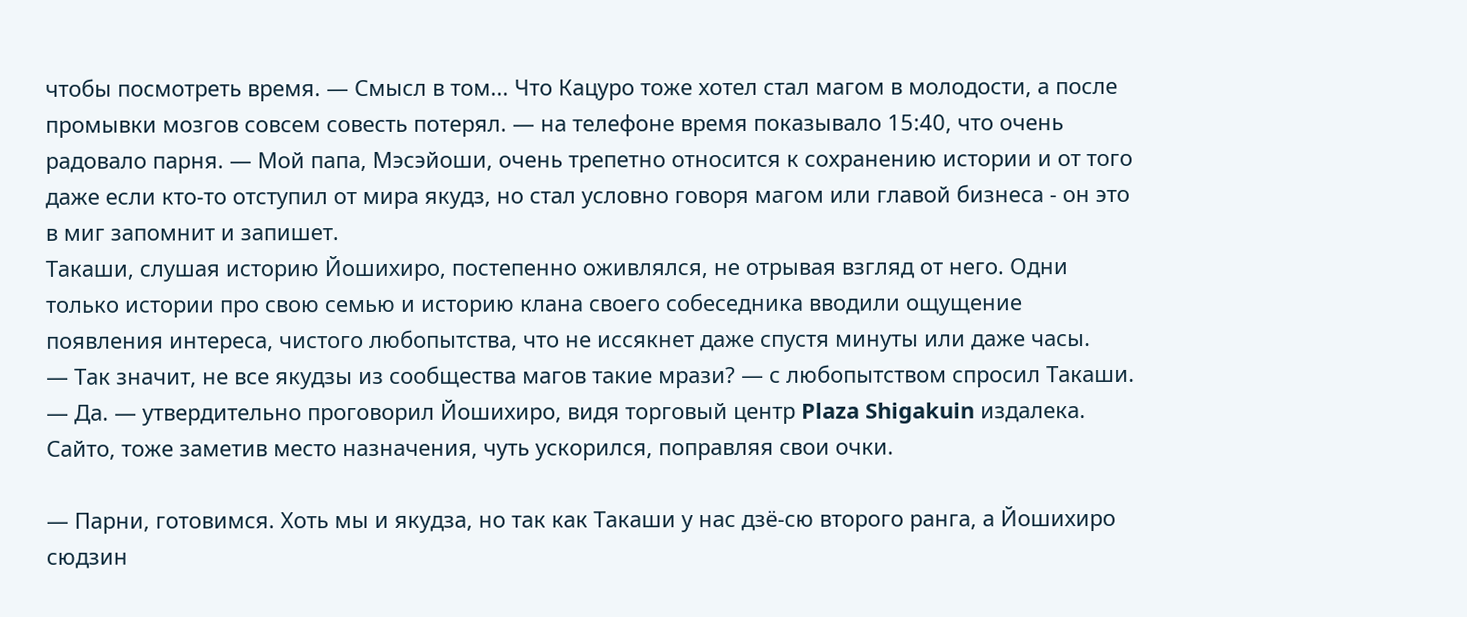чтобы посмотреть время. — Смысл в том... Что Кацуро тоже хотел стал магом в молодости, а после промывки мозгов совсем совесть потерял. — на телефоне время показывало 15:40, что очень радовало парня. — Мой папа, Мэсэйоши, очень трепетно относится к сохранению истории и от того даже если кто-то отступил от мира якудз, но стал условно говоря магом или главой бизнеса - он это в миг запомнит и запишет.
Такаши, слушая историю Йошихиро, постепенно оживлялся, не отрывая взгляд от него. Одни только истории про свою семью и историю клана своего собеседника вводили ощущение появления интереса, чистого любопытства, что не иссякнет даже спустя минуты или даже часы.
— Так значит, не все якудзы из сообщества магов такие мрази? — с любопытством спросил Такаши.
— Да. — утвердительно проговорил Йошихиро, видя торговый центр Plaza Shigakuin издалека. Сайто, тоже заметив место назначения, чуть ускорился, поправляя свои очки.

— Парни, готовимся. Хоть мы и якудза, но так как Такаши у нас дзё-сю второго ранга, а Йошихиро сюдзин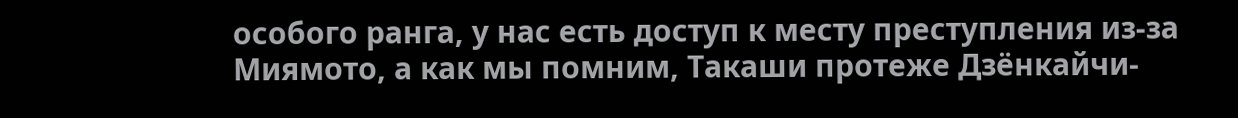особого ранга, у нас есть доступ к месту преступления из-за Миямото, а как мы помним, Такаши протеже Дзёнкайчи-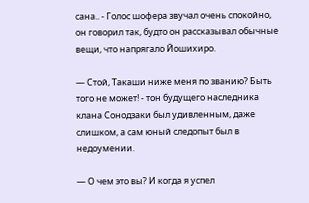сана.. - Голос шофера звучал очень спокойно, он говорил так, будто он рассказывал обычные вещи, что напрягало Йошихиро.

— Стой, Такаши ниже меня по званию? Быть того не может! - тон будущего наследника клана Сонодзаки был удивленным, даже слишком, а сам юный следопыт был в недоумении.

— О чем это вы? И когда я успел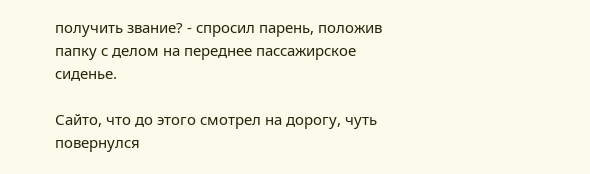получить звание? - спросил парень, положив папку с делом на переднее пассажирское сиденье.

Сайто, что до этого смотрел на дорогу, чуть повернулся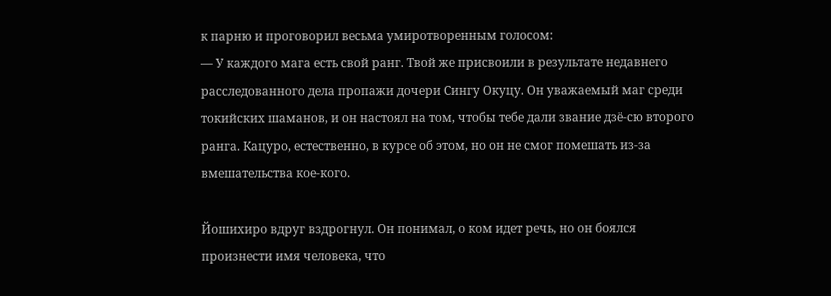к парню и проговорил весьма умиротворенным голосом:
— У каждого мага есть свой ранг. Твой же присвоили в результате недавнего расследованного дела пропажи дочери Сингу Окуцу. Он уважаемый маг среди токийских шаманов, и он настоял на том, чтобы тебе дали звание дзё-сю второго ранга. Кацуро, естественно, в курсе об этом, но он не смог помешать из-за вмешательства кое-кого.

Йошихиро вдруг вздрогнул. Он понимал, о ком идет речь, но он боялся произнести имя человека, что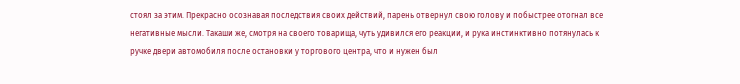стоял за этим. Прекрасно осознавая последствия своих действий, парень отвернул свою голову и побыстрее отогнал все негативные мысли. Такаши же, смотря на своего товарища, чуть удивился его реакции, и рука инстинктивно потянулась к ручке двери автомобиля после остановки у торгового центра, что и нужен был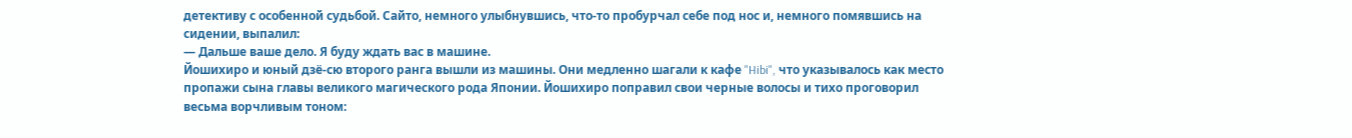детективу с особенной судьбой. Сайто, немного улыбнувшись, что-то пробурчал себе под нос и, немного помявшись на сидении, выпалил:
— Дальше ваше дело. Я буду ждать вас в машине.
Йошихиро и юный дзё-сю второго ранга вышли из машины. Они медленно шагали к кафе "Hibi", что указывалось как место пропажи сына главы великого магического рода Японии. Йошихиро поправил свои черные волосы и тихо проговорил весьма ворчливым тоном: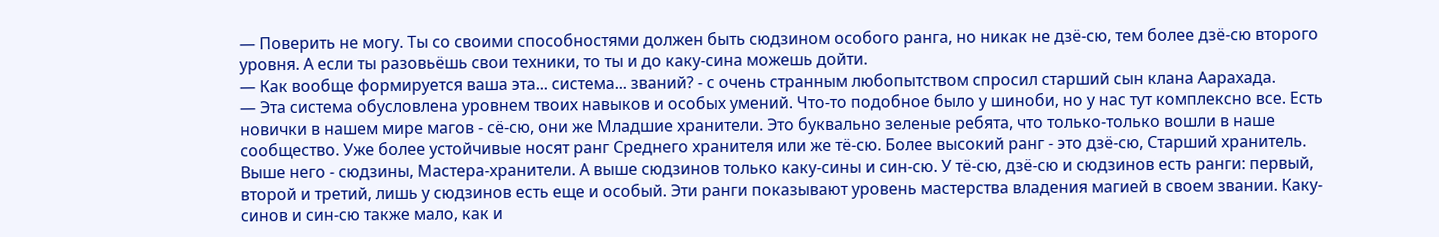— Поверить не могу. Ты со своими способностями должен быть сюдзином особого ранга, но никак не дзё-сю, тем более дзё-сю второго уровня. А если ты разовьёшь свои техники, то ты и до каку-сина можешь дойти.
— Как вообще формируется ваша эта... система... званий? - с очень странным любопытством спросил старший сын клана Аарахада.
— Эта система обусловлена уровнем твоих навыков и особых умений. Что-то подобное было у шиноби, но у нас тут комплексно все. Есть новички в нашем мире магов - сё-сю, они же Младшие хранители. Это буквально зеленые ребята, что только-только вошли в наше сообщество. Уже более устойчивые носят ранг Среднего хранителя или же тё-сю. Более высокий ранг - это дзё-сю, Старший хранитель. Выше него - сюдзины, Мастера-хранители. А выше сюдзинов только каку-сины и син-сю. У тё-сю, дзё-сю и сюдзинов есть ранги: первый, второй и третий, лишь у сюдзинов есть еще и особый. Эти ранги показывают уровень мастерства владения магией в своем звании. Каку-синов и син-сю также мало, как и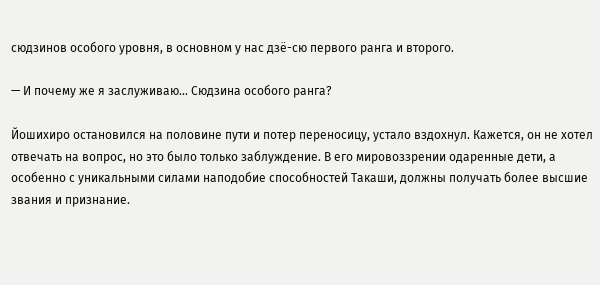сюдзинов особого уровня, в основном у нас дзё-сю первого ранга и второго.

— И почему же я заслуживаю... Сюдзина особого ранга?

Йошихиро остановился на половине пути и потер переносицу, устало вздохнул. Кажется, он не хотел отвечать на вопрос, но это было только заблуждение. В его мировоззрении одаренные дети, а особенно с уникальными силами наподобие способностей Такаши, должны получать более высшие звания и признание.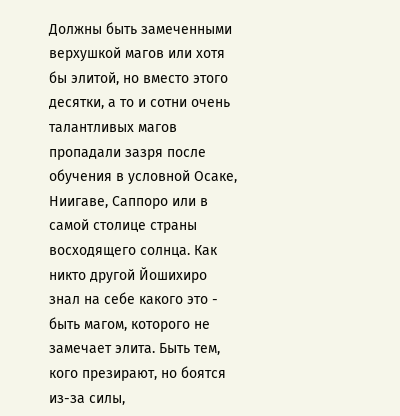Должны быть замеченными верхушкой магов или хотя бы элитой, но вместо этого десятки, а то и сотни очень талантливых магов пропадали зазря после обучения в условной Осаке, Ниигаве, Саппоро или в самой столице страны восходящего солнца. Как никто другой Йошихиро знал на себе какого это - быть магом, которого не замечает элита. Быть тем, кого презирают, но боятся из-за силы,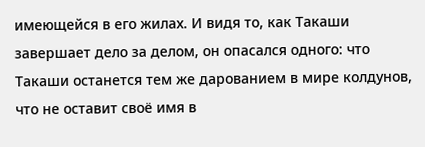имеющейся в его жилах. И видя то, как Такаши завершает дело за делом, он опасался одного: что Такаши останется тем же дарованием в мире колдунов, что не оставит своё имя в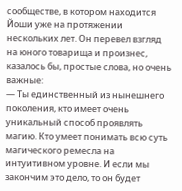сообществе, в котором находится Йоши уже на протяжении нескольких лет. Он перевел взгляд на юного товарища и произнес, казалось бы, простые слова, но очень важные:
— Ты единственный из нынешнего поколения, кто имеет очень уникальный способ проявлять магию. Кто умеет понимать всю суть магического ремесла на интуитивном уровне. И если мы закончим это дело, то он будет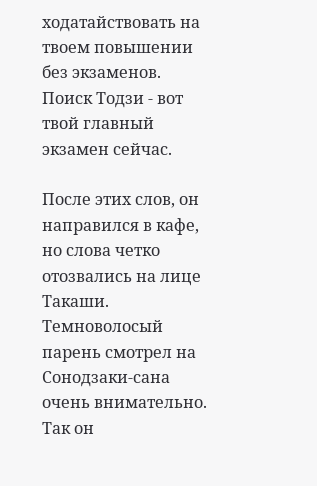ходатайствовать на твоем повышении без экзаменов. Поиск Тодзи - вот твой главный экзамен сейчас.

После этих слов, он направился в кафе, но слова четко отозвались на лице Такаши. Темноволосый парень смотрел на Сонодзаки-сана очень внимательно. Так он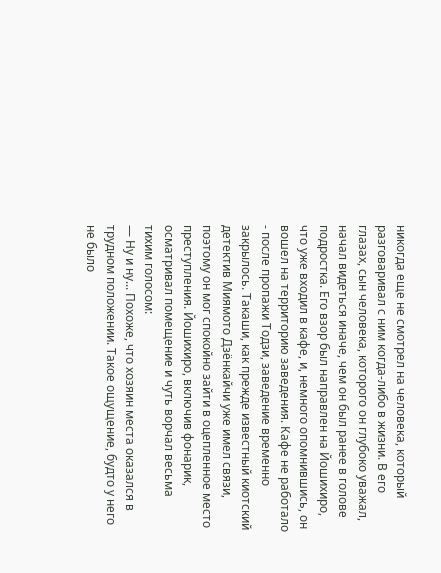никогда еще не смотрел на человека, который разговаривал с ним когда-либо в жизни. В его глазах, сын человека, которого он глубоко уважал, начал видеться иначе, чем он был ранее в голове подростка. Его взор был направлен на Йошихиро, что уже входил в кафе, и, немного опомнившись, он вошел на территорию заведения. Кафе не работало - после пропажи Тодзи, заведение временно закрылось. Такаши, как прежде известный киотский детектив Миямото Дзёнкайчи уже имел связи, поэтому он мог спокойно зайти в оцепленное место преступления. Йошихиро, включив фонарик, осматривал помещение и чуть ворчал весьма тихим голосом:
— Ну и ну... Похоже, что хозяин места оказался в трудном положении. Такое ощущение, будто у него не было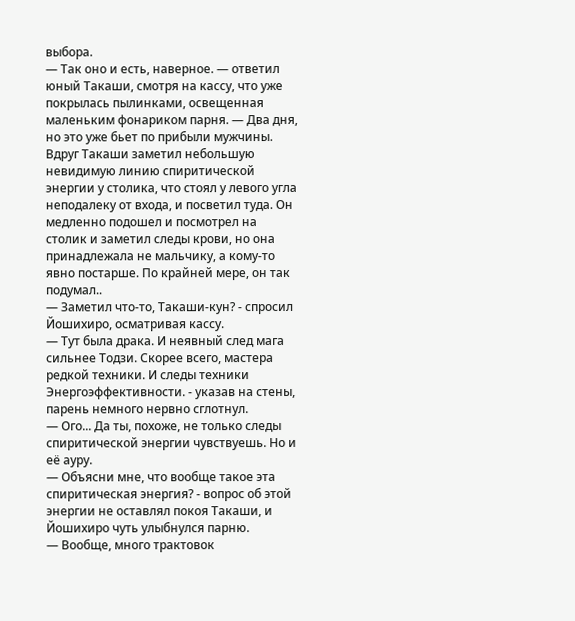выбора.
— Так оно и есть, наверное. — ответил юный Такаши, смотря на кассу, что уже покрылась пылинками, освещенная маленьким фонариком парня. — Два дня, но это уже бьет по прибыли мужчины.
Вдруг Такаши заметил небольшую невидимую линию спиритической энергии у столика, что стоял у левого угла неподалеку от входа, и посветил туда. Он медленно подошел и посмотрел на столик и заметил следы крови, но она принадлежала не мальчику, а кому-то явно постарше. По крайней мере, он так подумал..
— Заметил что-то, Такаши-кун? - спросил Йошихиро, осматривая кассу.
— Тут была драка. И неявный след мага сильнее Тодзи. Скорее всего, мастера редкой техники. И следы техники Энергоэффективности. - указав на стены, парень немного нервно сглотнул.
— Ого... Да ты, похоже, не только следы спиритической энергии чувствуешь. Но и её ауру.
— Объясни мне, что вообще такое эта спиритическая энергия? - вопрос об этой энергии не оставлял покоя Такаши, и Йошихиро чуть улыбнулся парню.
— Вообще, много трактовок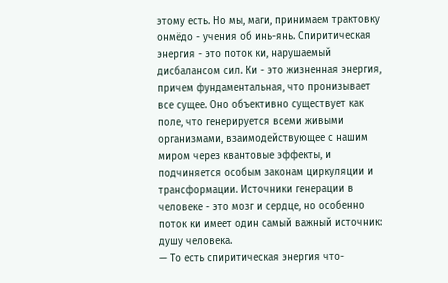этому есть. Но мы, маги, принимаем трактовку онмёдо - учения об инь-янь. Спиритическая энергия - это поток ки, нарушаемый дисбалансом сил. Ки - это жизненная энергия, причем фундаментальная, что пронизывает все сущее. Оно объективно существует как поле, что генерируется всеми живыми организмами, взаимодействующее с нашим миром через квантовые эффекты, и подчиняется особым законам циркуляции и трансформации. Источники генерации в человеке - это мозг и сердце, но особенно поток ки имеет один самый важный источник: душу человека.
— То есть спиритическая энергия что-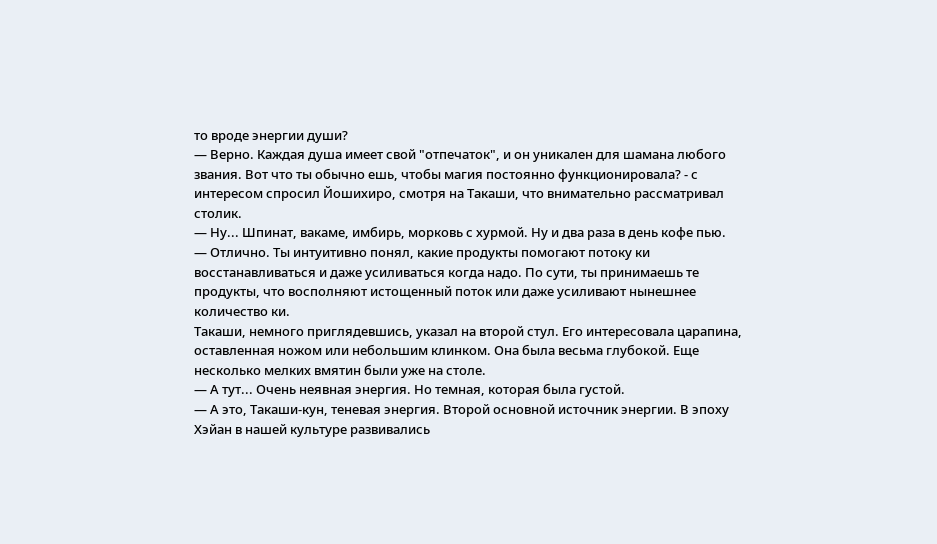то вроде энергии души?
— Верно. Каждая душа имеет свой "отпечаток", и он уникален для шамана любого звания. Вот что ты обычно ешь, чтобы магия постоянно функционировала? - с интересом спросил Йошихиро, смотря на Такаши, что внимательно рассматривал столик.
— Ну... Шпинат, вакаме, имбирь, морковь с хурмой. Ну и два раза в день кофе пью.
— Отлично. Ты интуитивно понял, какие продукты помогают потоку ки восстанавливаться и даже усиливаться когда надо. По сути, ты принимаешь те продукты, что восполняют истощенный поток или даже усиливают нынешнее количество ки.
Такаши, немного приглядевшись, указал на второй стул. Его интересовала царапина, оставленная ножом или небольшим клинком. Она была весьма глубокой. Еще несколько мелких вмятин были уже на столе.
— А тут... Очень неявная энергия. Но темная, которая была густой.
— А это, Такаши-кун, теневая энергия. Второй основной источник энергии. В эпоху Хэйан в нашей культуре развивались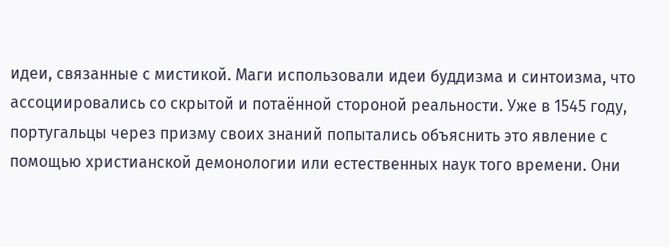идеи, связанные с мистикой. Маги использовали идеи буддизма и синтоизма, что ассоциировались со скрытой и потаённой стороной реальности. Уже в 1545 году, португальцы через призму своих знаний попытались объяснить это явление с помощью христианской демонологии или естественных наук того времени. Они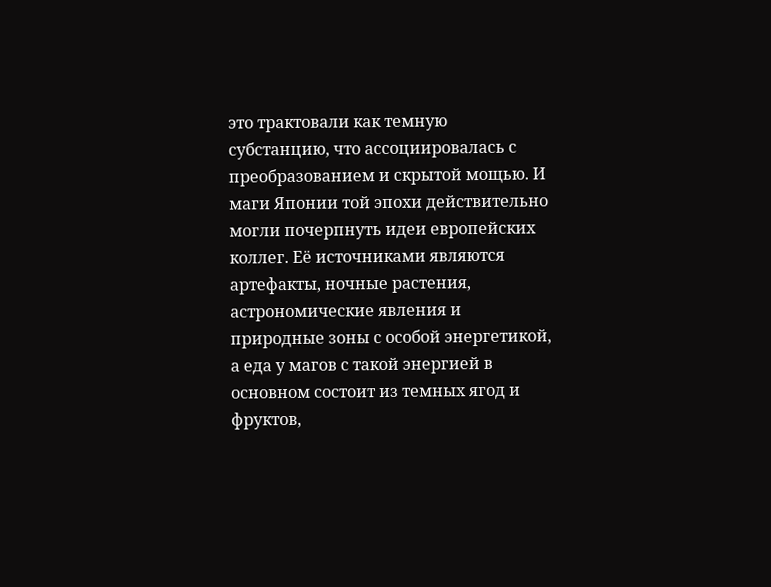это трактовали как темную субстанцию, что ассоциировалась с преобразованием и скрытой мощью. И маги Японии той эпохи действительно могли почерпнуть идеи европейских коллег. Её источниками являются артефакты, ночные растения, астрономические явления и природные зоны с особой энергетикой, а еда у магов с такой энергией в основном состоит из темных ягод и фруктов,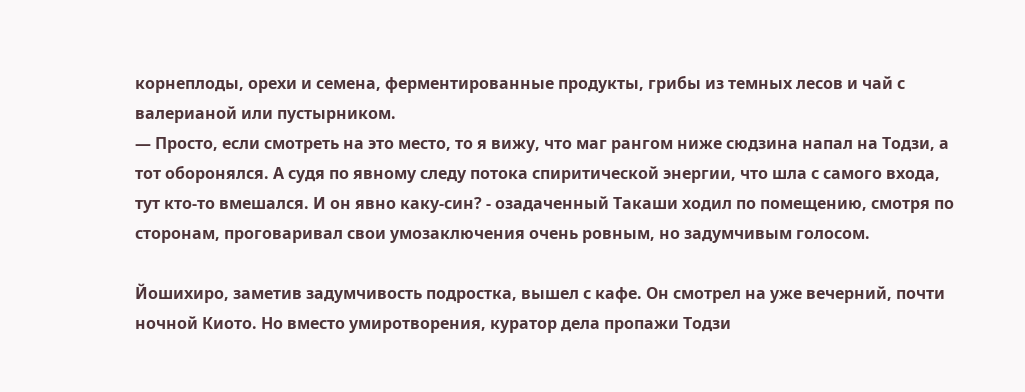корнеплоды, орехи и семена, ферментированные продукты, грибы из темных лесов и чай с валерианой или пустырником.
— Просто, если смотреть на это место, то я вижу, что маг рангом ниже сюдзина напал на Тодзи, а тот оборонялся. А судя по явному следу потока спиритической энергии, что шла с самого входа, тут кто-то вмешался. И он явно каку-син? - озадаченный Такаши ходил по помещению, смотря по сторонам, проговаривал свои умозаключения очень ровным, но задумчивым голосом.

Йошихиро, заметив задумчивость подростка, вышел с кафе. Он смотрел на уже вечерний, почти ночной Киото. Но вместо умиротворения, куратор дела пропажи Тодзи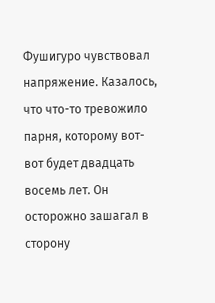Фушигуро чувствовал напряжение. Казалось, что что-то тревожило парня, которому вот-вот будет двадцать восемь лет. Он осторожно зашагал в сторону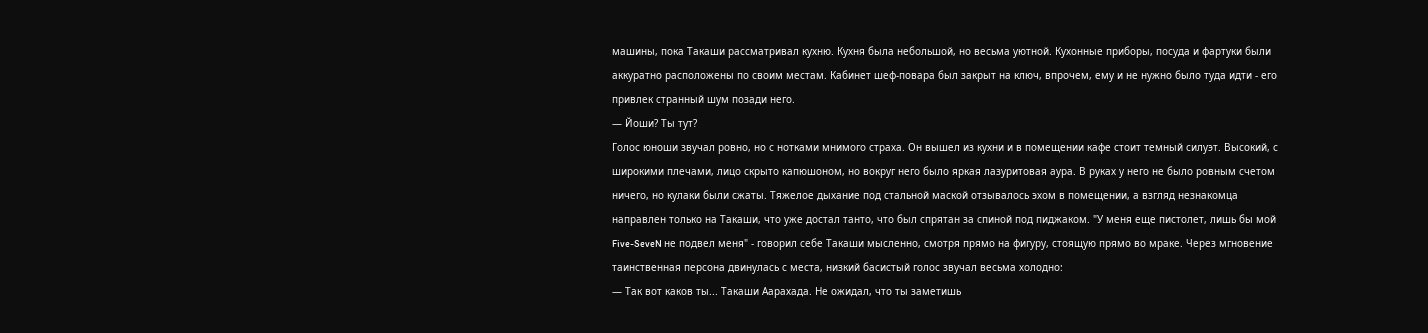машины, пока Такаши рассматривал кухню. Кухня была небольшой, но весьма уютной. Кухонные приборы, посуда и фартуки были аккуратно расположены по своим местам. Кабинет шеф-повара был закрыт на ключ, впрочем, ему и не нужно было туда идти - его привлек странный шум позади него.
— Йоши? Ты тут?
Голос юноши звучал ровно, но с нотками мнимого страха. Он вышел из кухни и в помещении кафе стоит темный силуэт. Высокий, с широкими плечами, лицо скрыто капюшоном, но вокруг него было яркая лазуритовая аура. В руках у него не было ровным счетом ничего, но кулаки были сжаты. Тяжелое дыхание под стальной маской отзывалось эхом в помещении, а взгляд незнакомца направлен только на Такаши, что уже достал танто, что был спрятан за спиной под пиджаком. "У меня еще пистолет, лишь бы мой Five-SeveN не подвел меня" - говорил себе Такаши мысленно, смотря прямо на фигуру, стоящую прямо во мраке. Через мгновение таинственная персона двинулась с места, низкий басистый голос звучал весьма холодно:
— Так вот каков ты... Такаши Аарахада. Не ожидал, что ты заметишь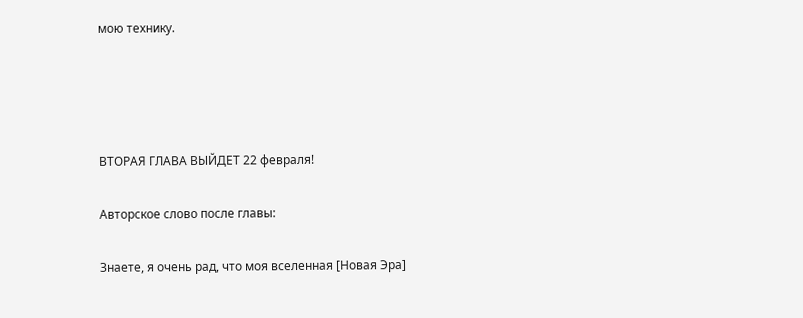мою технику.




ВТОРАЯ ГЛАВА ВЫЙДЕТ 22 февраля!

Авторское слово после главы:

Знаете, я очень рад, что моя вселенная [Новая Эра]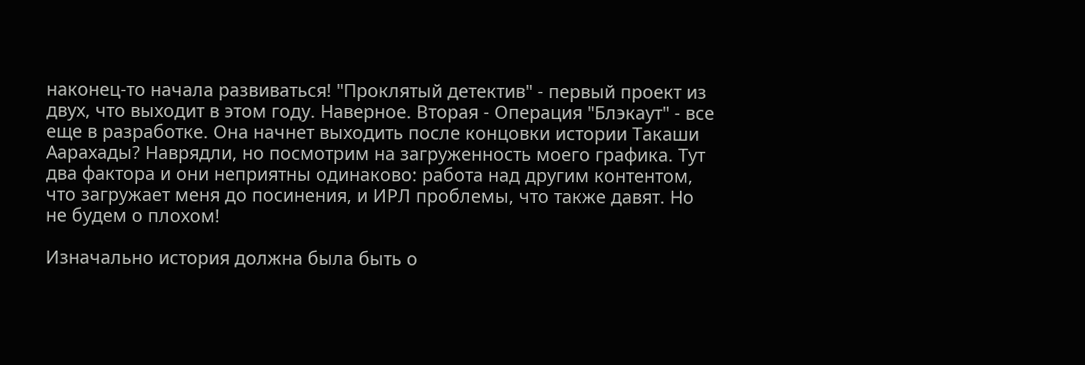наконец-то начала развиваться! "Проклятый детектив" - первый проект из двух, что выходит в этом году. Наверное. Вторая - Операция "Блэкаут" - все еще в разработке. Она начнет выходить после концовки истории Такаши Аарахады? Наврядли, но посмотрим на загруженность моего графика. Тут два фактора и они неприятны одинаково: работа над другим контентом, что загружает меня до посинения, и ИРЛ проблемы, что также давят. Но не будем о плохом!

Изначально история должна была быть о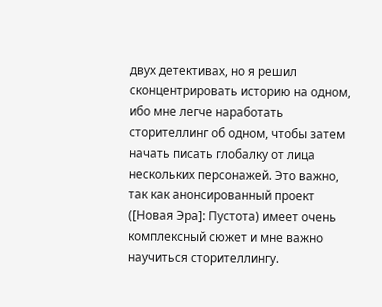двух детективах, но я решил сконцентрировать историю на одном, ибо мне легче наработать сторителлинг об одном, чтобы затем начать писать глобалку от лица нескольких персонажей. Это важно, так как анонсированный проект ([Новая Эра]: Пустота) имеет очень комплексный сюжет и мне важно научиться сторителлингу.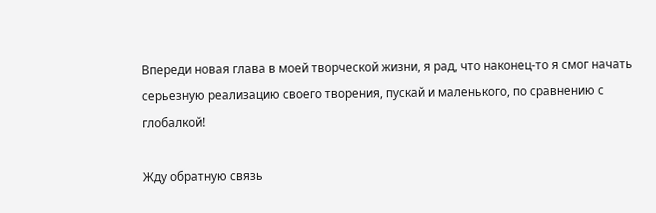Впереди новая глава в моей творческой жизни, я рад, что наконец-то я смог начать серьезную реализацию своего творения, пускай и маленького, по сравнению с глобалкой!

Жду обратную связь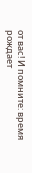от вас! И помните: время рождает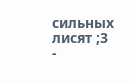сильных лисят ;3
-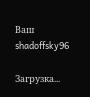Ваш shadoffsky96

Загрузка...